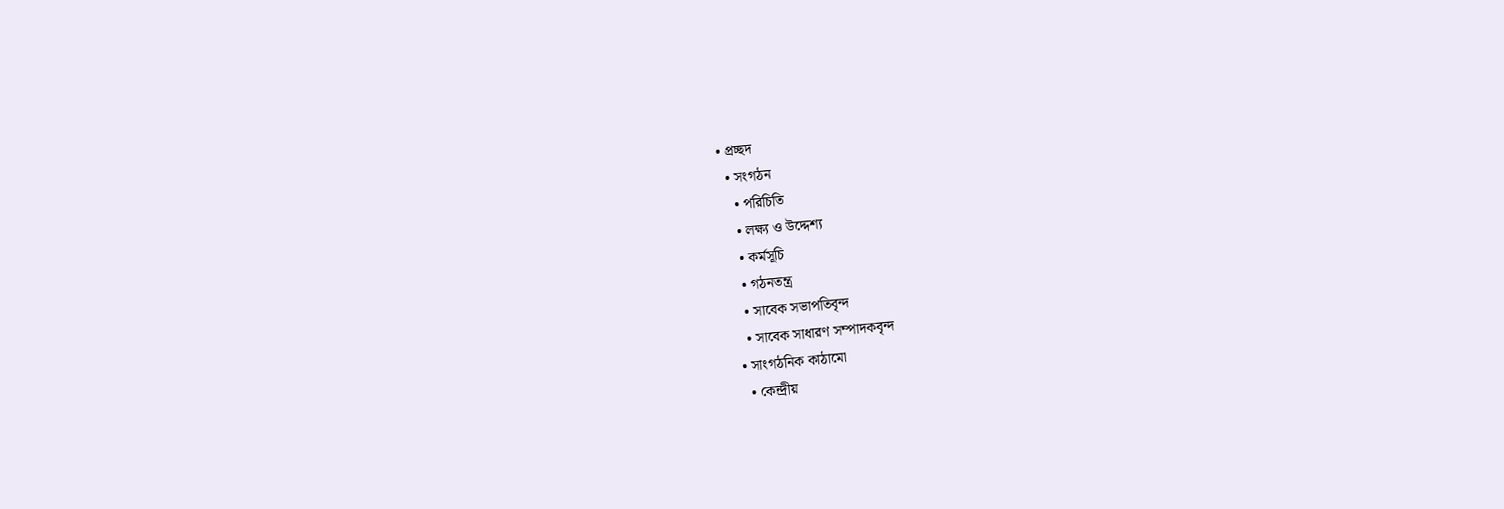• প্রচ্ছদ
  • সংগঠন
    • পরিচিতি
    • লক্ষ্য ও উদ্দেশ্য
    • কর্মসূচি
    • গঠনতন্ত্র
    • সাবেক সভাপতিবৃন্দ
    • সাবেক সাধারণ সম্পাদকবৃন্দ
  • সাংগঠনিক কাঠামো
    • কেন্দ্রীয়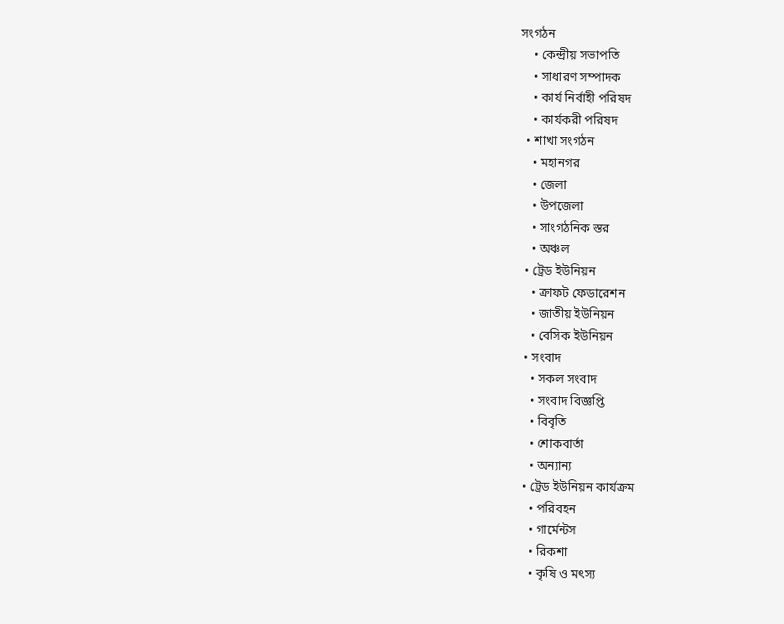সংগঠন
    • কেন্দ্রীয় সভাপতি
    • সাধারণ সম্পাদক
    • কার্য নির্বাহী পরিষদ
    • কার্যকরী পরিষদ
  • শাখা সংগঠন
    • মহানগর
    • জেলা
    • উপজেলা
    • সাংগঠনিক স্তর
    • অঞ্চল
  • ট্রেড ইউনিয়ন
    • ক্রাফট ফেডারেশন
    • জাতীয় ইউনিয়ন
    • বেসিক ইউনিয়ন
  • সংবাদ
    • সকল সংবাদ
    • সংবাদ বিজ্ঞপ্তি
    • বিবৃতি
    • শোকবার্তা
    • অন্যান্য
  • ট্রেড ইউনিয়ন কার্যক্রম
    • পরিবহন
    • গার্মেন্টস
    • রিকশা
    • কৃষি ও মৎস্য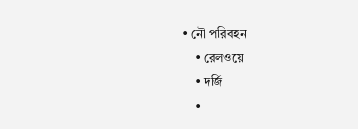• নৌ পরিবহন
    • রেলওয়ে
    • দর্জি
    •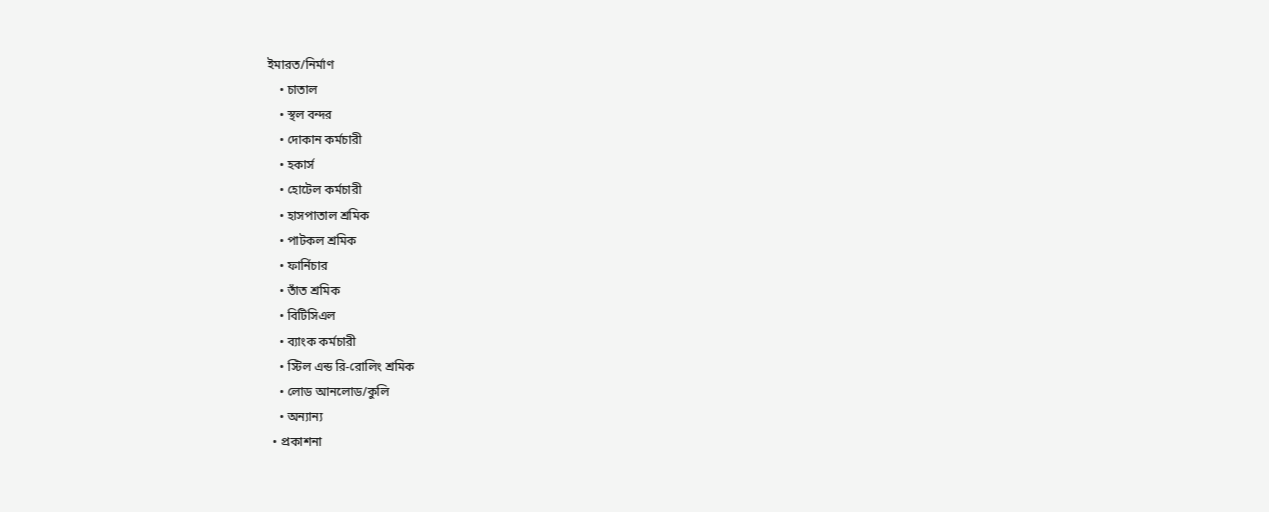ইমারত/নির্মাণ
    • চাতাল
    • স্থল বন্দর
    • দোকান কর্মচারী
    • হকার্স
    • হোটেল কর্মচারী
    • হাসপাতাল শ্রমিক
    • পাটকল শ্রমিক
    • ফার্নিচার
    • তাঁত শ্রমিক
    • বিটিসিএল
    • ব্যাংক কর্মচারী
    • স্টিল এন্ড রি-রোলিং শ্রমিক
    • লোড আনলোড/কুলি
    • অন্যান্য
  • প্রকাশনা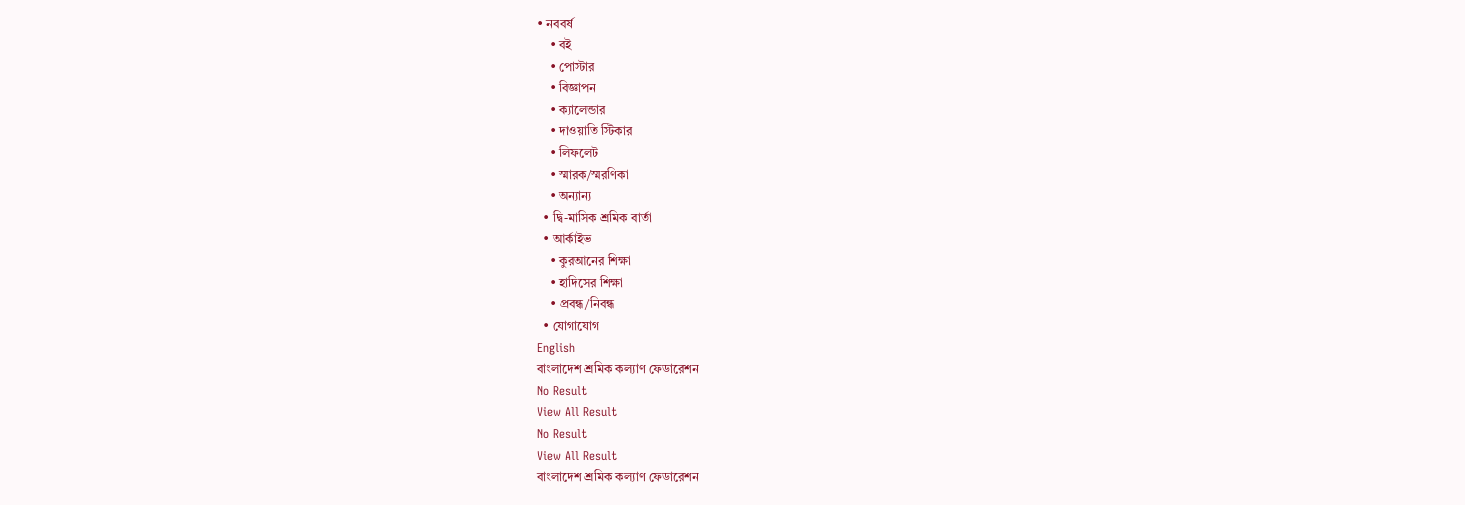• নববর্ষ
    • বই
    • পোস্টার
    • বিজ্ঞাপন
    • ক্যালেন্ডার
    • দাওয়াতি স্টিকার
    • লিফলেট
    • স্মারক/স্মরণিকা
    • অন্যান্য
  • দ্বি-মাসিক শ্রমিক বার্তা
  • আর্কাইভ
    • কুরআনের শিক্ষা
    • হাদিসের শিক্ষা
    • প্রবন্ধ/নিবন্ধ
  • যোগাযোগ
English
বাংলাদেশ শ্রমিক কল্যাণ ফেডারেশন
No Result
View All Result
No Result
View All Result
বাংলাদেশ শ্রমিক কল্যাণ ফেডারেশন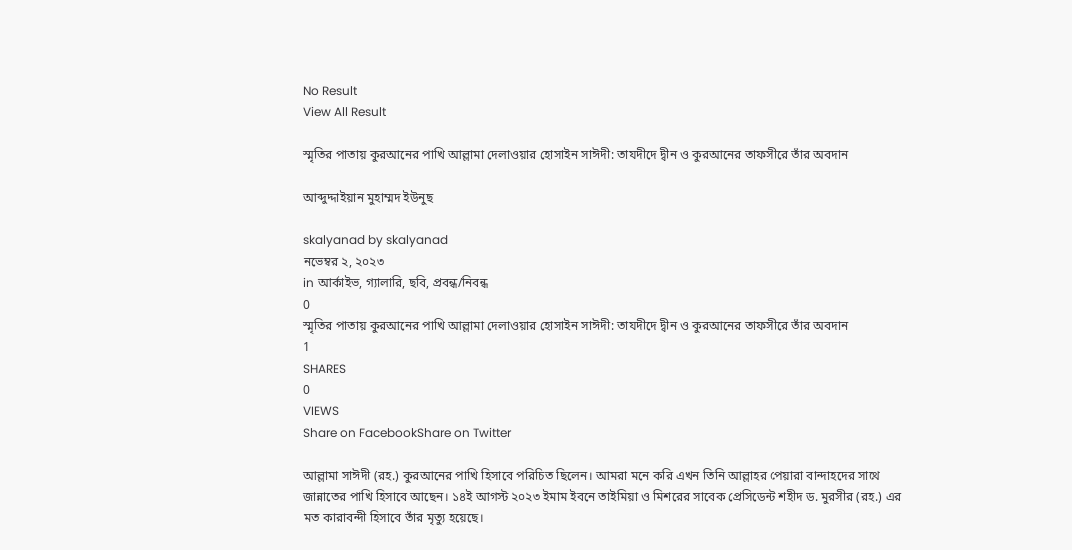No Result
View All Result

স্মৃতির পাতায় কুরআনের পাখি আল্লামা দেলাওয়ার হোসাইন সাঈদী: তাযদীদে দ্বীন ও কুরআনের তাফসীরে তাঁর অবদান

আব্দুদ্দাইয়ান মুহাম্মদ ইউনুছ

skalyanad by skalyanad
নভেম্বর ২, ২০২৩
in আর্কাইভ, গ্যালারি, ছবি, প্রবন্ধ/নিবন্ধ
0
স্মৃতির পাতায় কুরআনের পাখি আল্লামা দেলাওয়ার হোসাইন সাঈদী: তাযদীদে দ্বীন ও কুরআনের তাফসীরে তাঁর অবদান
1
SHARES
0
VIEWS
Share on FacebookShare on Twitter

আল্লামা সাঈদী (রহ.) কুরআনের পাখি হিসাবে পরিচিত ছিলেন। আমরা মনে করি এখন তিনি আল্লাহর পেয়ারা বান্দাহদের সাথে জান্নাতের পাখি হিসাবে আছেন। ১৪ই আগস্ট ২০২৩ ইমাম ইবনে তাইমিয়া ও মিশরের সাবেক প্রেসিডেন্ট শহীদ ড. মুরসীর (রহ.) এর মত কারাবন্দী হিসাবে তাঁর মৃত্যু হয়েছে।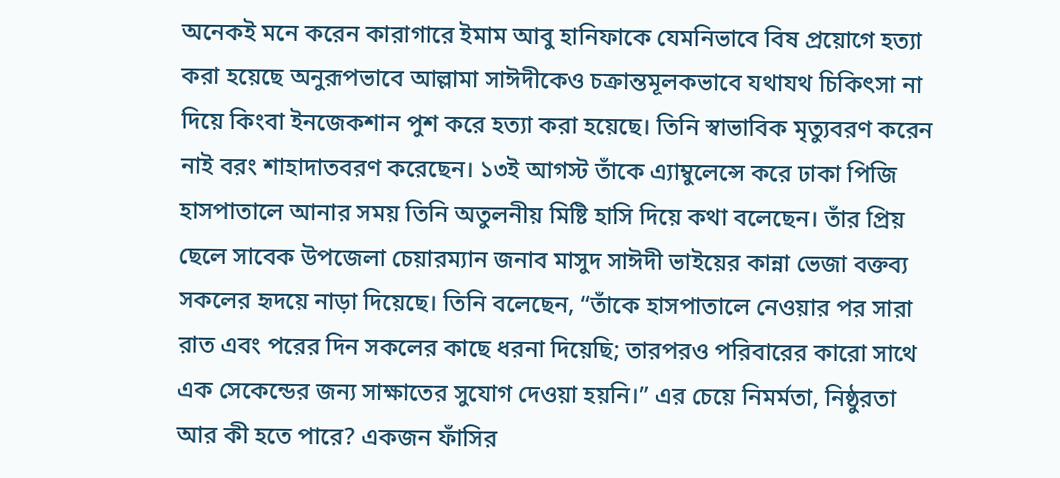অনেকই মনে করেন কারাগারে ইমাম আবু হানিফাকে যেমনিভাবে বিষ প্রয়োগে হত্যা করা হয়েছে অনুরূপভাবে আল্লামা সাঈদীকেও চক্রান্তমূলকভাবে যথাযথ চিকিৎসা না দিয়ে কিংবা ইনজেকশান পুশ করে হত্যা করা হয়েছে। তিনি স্বাভাবিক মৃত্যুবরণ করেন নাই বরং শাহাদাতবরণ করেছেন। ১৩ই আগস্ট তাঁকে এ্যাম্বুলেন্সে করে ঢাকা পিজি হাসপাতালে আনার সময় তিনি অতুলনীয় মিষ্টি হাসি দিয়ে কথা বলেছেন। তাঁর প্রিয় ছেলে সাবেক উপজেলা চেয়ারম্যান জনাব মাসুদ সাঈদী ভাইয়ের কান্না ভেজা বক্তব্য সকলের হৃদয়ে নাড়া দিয়েছে। তিনি বলেছেন, “তাঁকে হাসপাতালে নেওয়ার পর সারা রাত এবং পরের দিন সকলের কাছে ধরনা দিয়েছি; তারপরও পরিবারের কারো সাথে এক সেকেন্ডের জন্য সাক্ষাতের সুযোগ দেওয়া হয়নি।” এর চেয়ে নিমর্মতা, নিষ্ঠুরতা আর কী হতে পারে? একজন ফাঁসির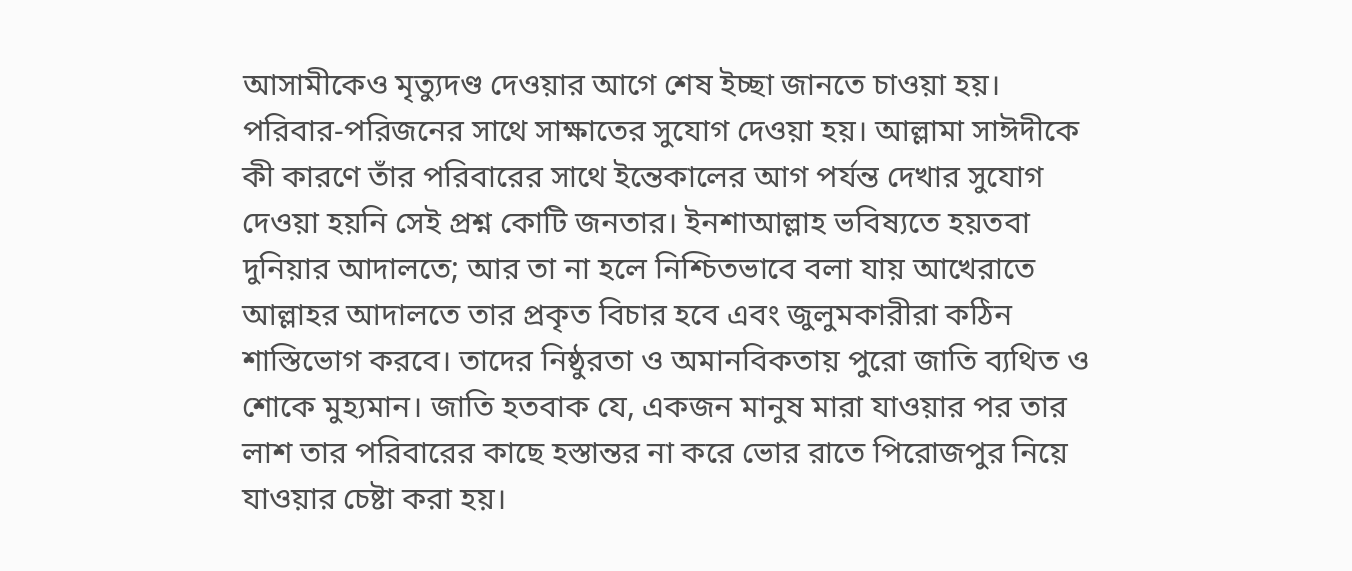আসামীকেও মৃত্যুদণ্ড দেওয়ার আগে শেষ ইচ্ছা জানতে চাওয়া হয়। পরিবার-পরিজনের সাথে সাক্ষাতের সুযোগ দেওয়া হয়। আল্লামা সাঈদীকে কী কারণে তাঁর পরিবারের সাথে ইন্তেকালের আগ পর্যন্ত দেখার সুযোগ দেওয়া হয়নি সেই প্রশ্ন কোটি জনতার। ইনশাআল্লাহ ভবিষ্যতে হয়তবা দুনিয়ার আদালতে; আর তা না হলে নিশ্চিতভাবে বলা যায় আখেরাতে আল্লাহর আদালতে তার প্রকৃত বিচার হবে এবং জুলুমকারীরা কঠিন শাস্তিভোগ করবে। তাদের নিষ্ঠুরতা ও অমানবিকতায় পুরো জাতি ব্যথিত ও শোকে মুহ্যমান। জাতি হতবাক যে, একজন মানুষ মারা যাওয়ার পর তার লাশ তার পরিবারের কাছে হস্তান্তর না করে ভোর রাতে পিরোজপুর নিয়ে যাওয়ার চেষ্টা করা হয়।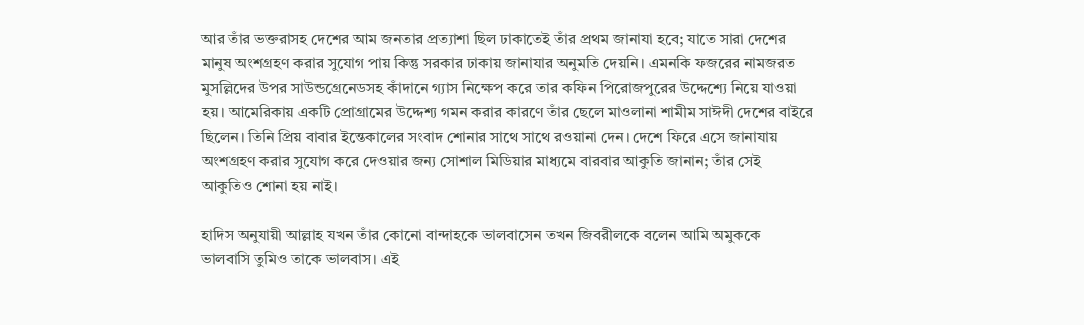আর তাঁর ভক্তরাসহ দেশের আম জনতার প্রত্যাশা ছিল ঢাকাতেই তাঁর প্রথম জানাযা হবে; যাতে সারা দেশের মানুষ অংশগ্রহণ করার সুযোগ পায় কিন্তু সরকার ঢাকায় জানাযার অনুমতি দেয়নি। এমনকি ফজরের নামজরত মুসল্লিদের উপর সাউন্ডগ্রেনেডসহ কাঁদানে গ্যাস নিক্ষেপ করে তার কফিন পিরোজপুরের উদ্দেশ্যে নিয়ে যাওয়া হয়। আমেরিকায় একটি প্রোগ্রামের উদ্দেশ্য গমন করার কারণে তাঁর ছেলে মাওলানা শামীম সাঈদী দেশের বাইরে ছিলেন। তিনি প্রিয় বাবার ইন্তেকালের সংবাদ শোনার সাথে সাথে রওয়ানা দেন। দেশে ফিরে এসে জানাযায় অংশগ্রহণ করার সুযোগ করে দেওয়ার জন্য সোশাল মিডিয়ার মাধ্যমে বারবার আকুতি জানান; তাঁর সেই আকুতিও শোনা হয় নাই।

হাদিস অনুযায়ী আল্লাহ যখন তাঁর কোনো বান্দাহকে ভালবাসেন তখন জিবরীলকে বলেন আমি অমুককে ভালবাসি তুমিও তাকে ভালবাস। এই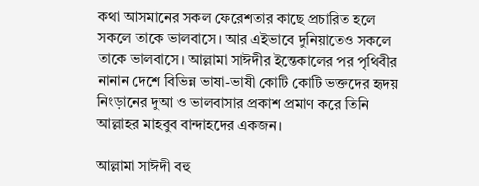কথা আসমানের সকল ফেরেশতার কাছে প্রচারিত হলে সকলে তাকে ভালবাসে। আর এইভাবে দুনিয়াতেও সকলে তাকে ভালবাসে। আল্লামা সাঈদীর ইন্তেকালের পর পৃথিবীর নানান দেশে বিভিন্ন ভাষা-ভাষী কোটি কোটি ভক্তদের হৃদয় নিংড়ানের দুআ ও ভালবাসার প্রকাশ প্রমাণ করে তিনি আল্লাহর মাহবুব বান্দাহদের একজন।

আল্লামা সাঈদী বহু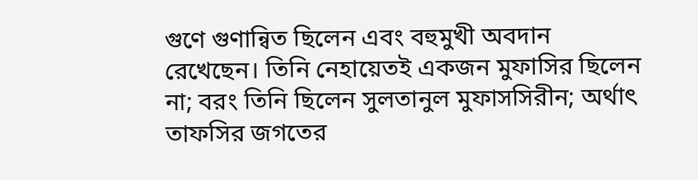গুণে গুণান্বিত ছিলেন এবং বহুমুখী অবদান রেখেছেন। তিনি নেহায়েতই একজন মুফাসির ছিলেন না; বরং তিনি ছিলেন সুলতানুল মুফাসসিরীন; অর্থাৎ তাফসির জগতের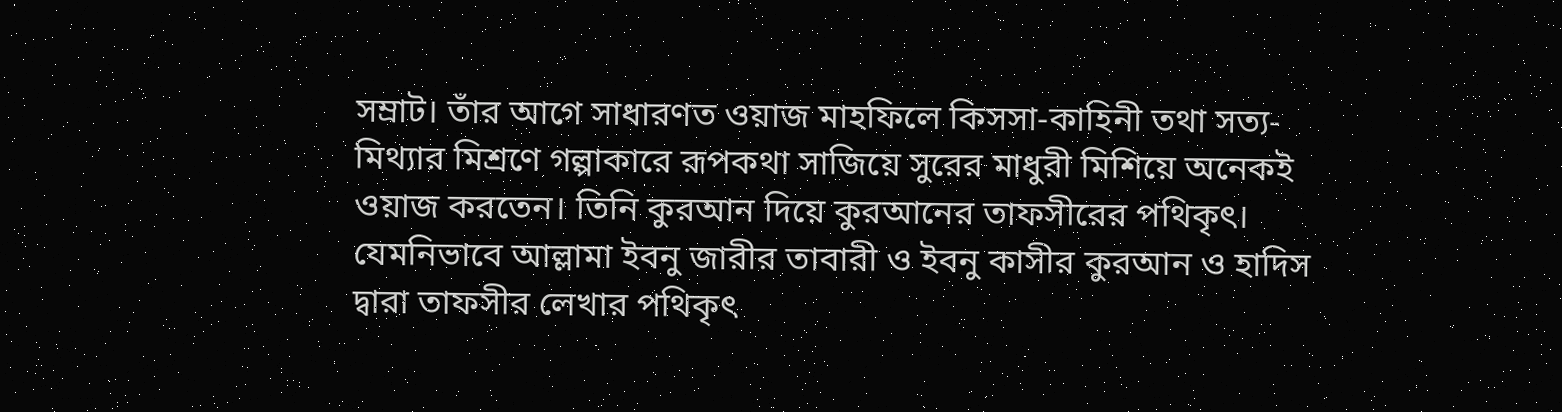সম্রাট। তাঁর আগে সাধারণত ওয়াজ মাহফিলে কিসসা-কাহিনী তথা সত্য-মিথ্যার মিশ্রণে গল্পাকারে রূপকথা সাজিয়ে সুরের মাধুরী মিশিয়ে অনেকই ওয়াজ করতেন। তিনি কুরআন দিয়ে কুরআনের তাফসীরের পথিকৃৎ। যেমনিভাবে আল্লামা ইবনু জারীর তাবারী ও ইবনু কাসীর কুরআন ও হাদিস দ্বারা তাফসীর লেখার পথিকৃৎ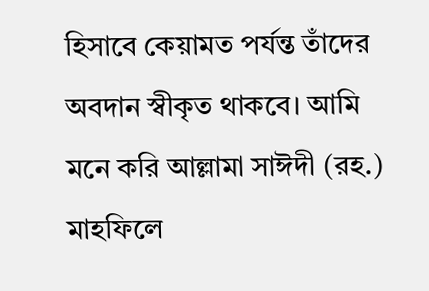হিসাবে কেয়ামত পর্যন্ত তাঁদের অবদান স্বীকৃত থাকবে। আমি মনে করি আল্লামা সাঈদী (রহ.) মাহফিলে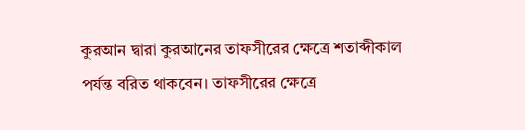কুরআন দ্বারা কুরআনের তাফসীরের ক্ষেত্রে শতাব্দীকাল পর্যন্ত বরিত থাকবেন। তাফসীরের ক্ষেত্রে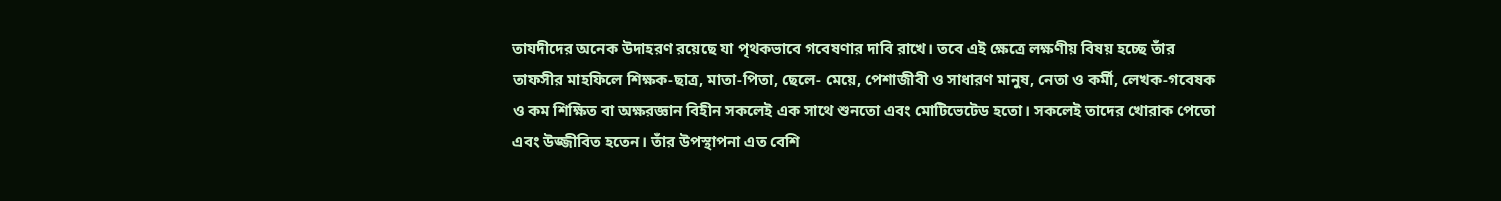তাযদীদের অনেক উদাহরণ রয়েছে যা পৃথকভাবে গবেষণার দাবি রাখে। তবে এই ক্ষেত্রে লক্ষণীয় বিষয় হচ্ছে তাঁর তাফসীর মাহফিলে শিক্ষক-ছাত্র, মাতা-পিতা, ছেলে- মেয়ে, পেশাজীবী ও সাধারণ মানুষ, নেতা ও কর্মী, লেখক-গবেষক ও কম শিক্ষিত বা অক্ষরজ্ঞান বিহীন সকলেই এক সাথে শুনতো এবং মোটিভেটেড হতো। সকলেই তাদের খোরাক পেতো এবং উজ্জীবিত হতেন। তাঁর উপস্থাপনা এত বেশি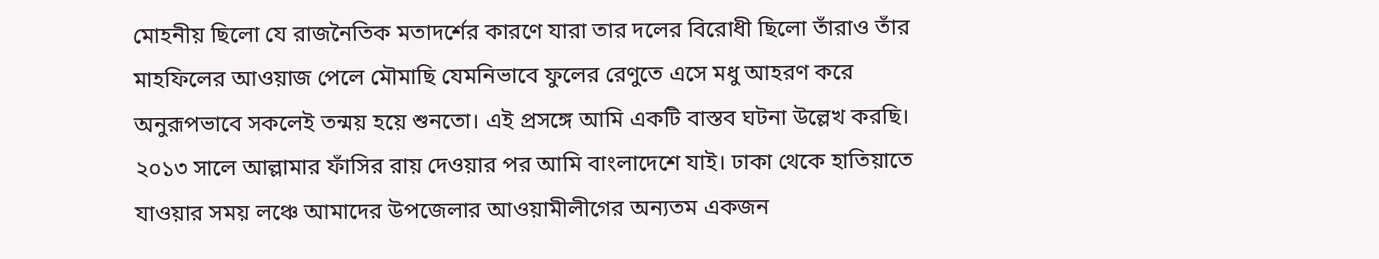মোহনীয় ছিলো যে রাজনৈতিক মতাদর্শের কারণে যারা তার দলের বিরোধী ছিলো তাঁরাও তাঁর মাহফিলের আওয়াজ পেলে মৌমাছি যেমনিভাবে ফুলের রেণুতে এসে মধু আহরণ করে অনুরূপভাবে সকলেই তন্ময় হয়ে শুনতো। এই প্রসঙ্গে আমি একটি বাস্তব ঘটনা উল্লেখ করছি। ২০১৩ সালে আল্লামার ফাঁসির রায় দেওয়ার পর আমি বাংলাদেশে যাই। ঢাকা থেকে হাতিয়াতে যাওয়ার সময় লঞ্চে আমাদের উপজেলার আওয়ামীলীগের অন্যতম একজন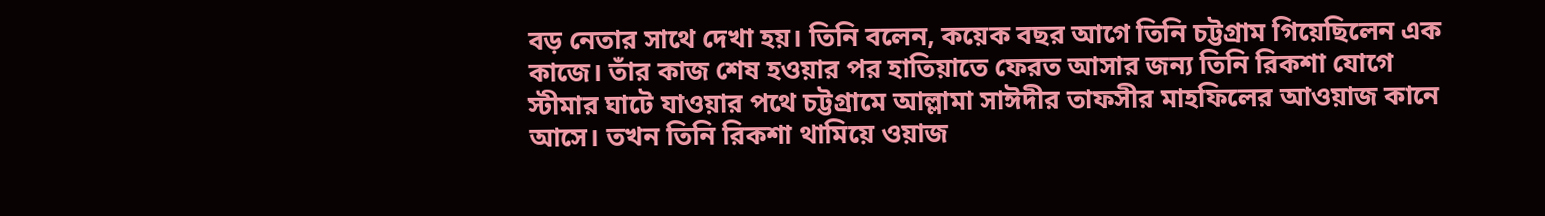বড় নেতার সাথে দেখা হয়। তিনি বলেন, কয়েক বছর আগে তিনি চট্টগ্রাম গিয়েছিলেন এক কাজে। তাঁর কাজ শেষ হওয়ার পর হাতিয়াতে ফেরত আসার জন্য তিনি রিকশা যোগে স্টীমার ঘাটে যাওয়ার পথে চট্টগ্রামে আল্লামা সাঈদীর তাফসীর মাহফিলের আওয়াজ কানে আসে। তখন তিনি রিকশা থামিয়ে ওয়াজ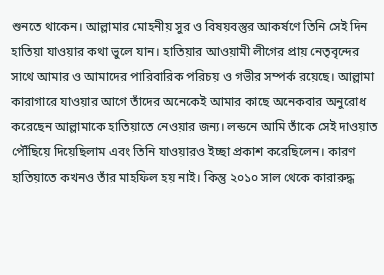শুনতে থাকেন। আল্লামার মোহনীয় সুর ও বিষয়বস্তুর আকর্ষণে তিনি সেই দিন হাতিয়া যাওয়ার কথা ভুলে যান। হাতিয়ার আওয়ামী লীগের প্রায় নেতৃবৃন্দের সাথে আমার ও আমাদের পারিবারিক পরিচয় ও গভীর সম্পর্ক রয়েছে। আল্লামা কারাগারে যাওয়ার আগে তাঁদের অনেকেই আমার কাছে অনেকবার অনুরোধ করেছেন আল্লামাকে হাতিয়াতে নেওয়ার জন্য। লন্ডনে আমি তাঁকে সেই দাওয়াত পৌঁছিয়ে দিয়েছিলাম এবং তিনি যাওয়ারও ইচ্ছা প্রকাশ করেছিলেন। কারণ হাতিয়াতে কখনও তাঁর মাহফিল হয় নাই। কিন্তু ২০১০ সাল থেকে কারারুদ্ধ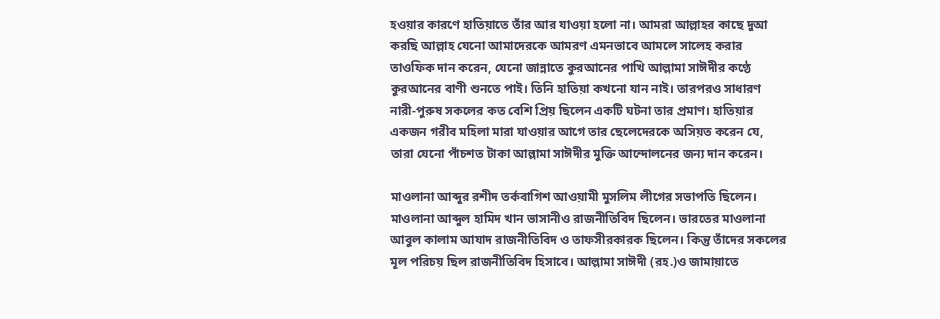হওয়ার কারণে হাতিয়াতে তাঁর আর যাওয়া হলো না। আমরা আল্লাহর কাছে দুআ করছি আল্লাহ যেনো আমাদেরকে আমরণ এমনভাবে আমলে সালেহ করার তাওফিক দান করেন, যেনো জান্নাতে কুরআনের পাখি আল্লামা সাঈদীর কণ্ঠে কুরআনের বাণী শুনতে পাই। তিনি হাতিয়া কখনো যান নাই। তারপরও সাধারণ নারী-পুরুষ সকলের কত বেশি প্রিয় ছিলেন একটি ঘটনা তার প্রমাণ। হাতিয়ার একজন গরীব মহিলা মারা যাওয়ার আগে তার ছেলেদেরকে অসিয়ত করেন যে, তারা যেনো পাঁচশত টাকা আল্লামা সাঈদীর মুক্তি আন্দোলনের জন্য দান করেন।

মাওলানা আব্দুর রশীদ তর্কবাগিশ আওয়ামী মুসলিম লীগের সভাপতি ছিলেন। মাওলানা আব্দুল হামিদ খান ভাসানীও রাজনীতিবিদ ছিলেন। ভারতের মাওলানা আবুল কালাম আযাদ রাজনীতিবিদ ও তাফসীরকারক ছিলেন। কিন্তু তাঁদের সকলের মূল পরিচয় ছিল রাজনীতিবিদ হিসাবে। আল্লামা সাঈদী (রহ.)ও জামায়াতে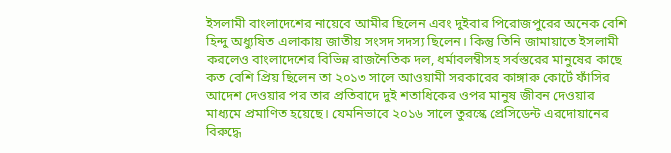ইসলামী বাংলাদেশের নায়েবে আমীর ছিলেন এবং দুইবার পিরোজপুরের অনেক বেশি হিন্দু অধ্যুষিত এলাকায় জাতীয় সংসদ সদস্য ছিলেন। কিন্তু তিনি জামায়াতে ইসলামী করলেও বাংলাদেশের বিভিন্ন রাজনৈতিক দল, ধর্মাবলম্বীসহ সর্বস্তরের মানুষের কাছে কত বেশি প্রিয় ছিলেন তা ২০১৩ সালে আওয়ামী সরকারের কাঙ্গারু কোর্টে ফাঁসির আদেশ দেওয়ার পর তার প্রতিবাদে দুই শতাধিকের ওপর মানুষ জীবন দেওয়ার মাধ্যমে প্রমাণিত হয়েছে। যেমনিভাবে ২০১৬ সালে তুরস্কে প্রেসিডেন্ট এরদোয়ানের বিরুদ্ধে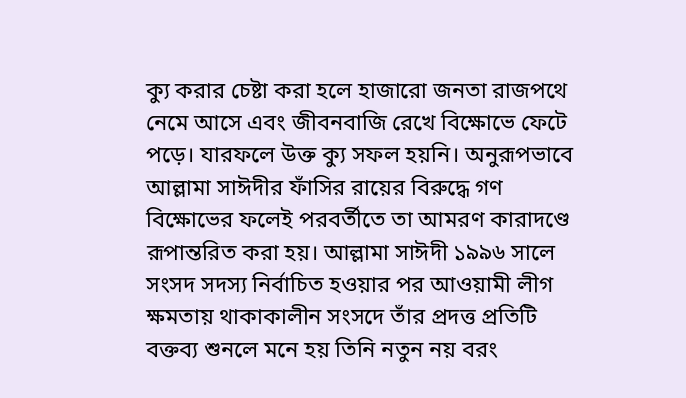ক্যু করার চেষ্টা করা হলে হাজারো জনতা রাজপথে নেমে আসে এবং জীবনবাজি রেখে বিক্ষোভে ফেটে পড়ে। যারফলে উক্ত ক্যু সফল হয়নি। অনুরূপভাবে আল্লামা সাঈদীর ফাঁসির রায়ের বিরুদ্ধে গণ বিক্ষোভের ফলেই পরবর্তীতে তা আমরণ কারাদণ্ডে রূপান্তরিত করা হয়। আল্লামা সাঈদী ১৯৯৬ সালে সংসদ সদস্য নির্বাচিত হওয়ার পর আওয়ামী লীগ ক্ষমতায় থাকাকালীন সংসদে তাঁর প্রদত্ত প্রতিটি বক্তব্য শুনলে মনে হয় তিনি নতুন নয় বরং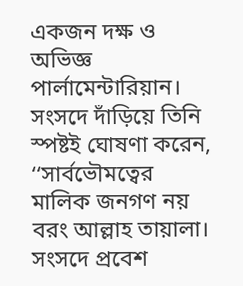একজন দক্ষ ও অভিজ্ঞ পার্লামেন্টারিয়ান। সংসদে দাঁড়িয়ে তিনি স্পষ্টই ঘোষণা করেন, ‘‘সার্বভৌমত্বের মালিক জনগণ নয় বরং আল্লাহ তায়ালা। সংসদে প্রবেশ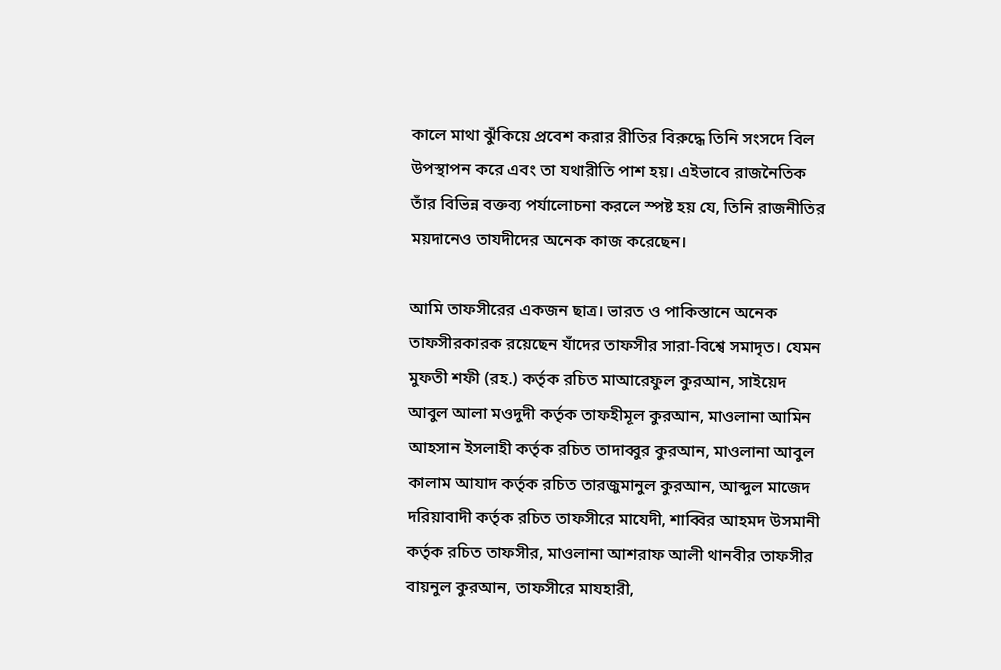কালে মাথা ঝুঁকিয়ে প্রবেশ করার রীতির বিরুদ্ধে তিনি সংসদে বিল উপস্থাপন করে এবং তা যথারীতি পাশ হয়। এইভাবে রাজনৈতিক তাঁর বিভিন্ন বক্তব্য পর্যালোচনা করলে স্পষ্ট হয় যে, তিনি রাজনীতির ময়দানেও তাযদীদের অনেক কাজ করেছেন।

আমি তাফসীরের একজন ছাত্র। ভারত ও পাকিস্তানে অনেক তাফসীরকারক রয়েছেন যাঁদের তাফসীর সারা-বিশ্বে সমাদৃত। যেমন মুফতী শফী (রহ.) কর্তৃক রচিত মাআরেফুল কুরআন, সাইয়েদ আবুল আলা মওদুদী কর্তৃক তাফহীমূল কুরআন, মাওলানা আমিন আহসান ইসলাহী কর্তৃক রচিত তাদাব্বুর কুরআন, মাওলানা আবুল কালাম আযাদ কর্তৃক রচিত তারজুমানুল কুরআন, আব্দুল মাজেদ দরিয়াবাদী কর্তৃক রচিত তাফসীরে মাযেদী, শাব্বির আহমদ উসমানী কর্তৃক রচিত তাফসীর, মাওলানা আশরাফ আলী থানবীর তাফসীর বায়নুল কুরআন, তাফসীরে মাযহারী,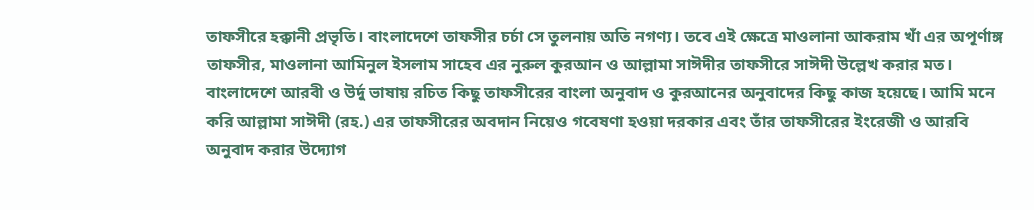তাফসীরে হক্কানী প্রভৃতি। বাংলাদেশে তাফসীর চর্চা সে তুলনায় অতি নগণ্য। তবে এই ক্ষেত্রে মাওলানা আকরাম খাঁ এর অপূর্ণাঙ্গ তাফসীর, মাওলানা আমিনুল ইসলাম সাহেব এর নুরুল কুরআন ও আল্লামা সাঈদীর তাফসীরে সাঈদী উল্লেখ করার মত। বাংলাদেশে আরবী ও উর্দু ভাষায় রচিত কিছু তাফসীরের বাংলা অনুবাদ ও কুরআনের অনুবাদের কিছু কাজ হয়েছে। আমি মনে করি আল্লামা সাঈদী (রহ.) এর তাফসীরের অবদান নিয়েও গবেষণা হওয়া দরকার এবং তাঁর তাফসীরের ইংরেজী ও আরবি অনুবাদ করার উদ্যোগ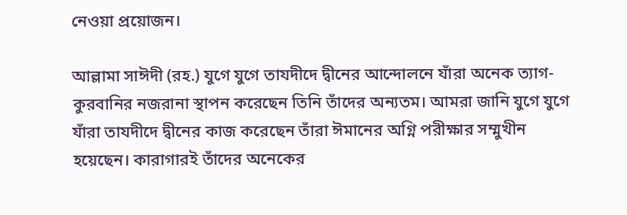নেওয়া প্রয়োজন।

আল্লামা সাঈদী (রহ.) যুগে যুগে তাযদীদে দ্বীনের আন্দোলনে যাঁরা অনেক ত্যাগ-কুরবানির নজরানা স্থাপন করেছেন তিনি তাঁদের অন্যতম। আমরা জানি যুগে যুগে যাঁরা তাযদীদে দ্বীনের কাজ করেছেন তাঁরা ঈমানের অগ্নি পরীক্ষার সম্মুখীন হয়েছেন। কারাগারই তাঁদের অনেকের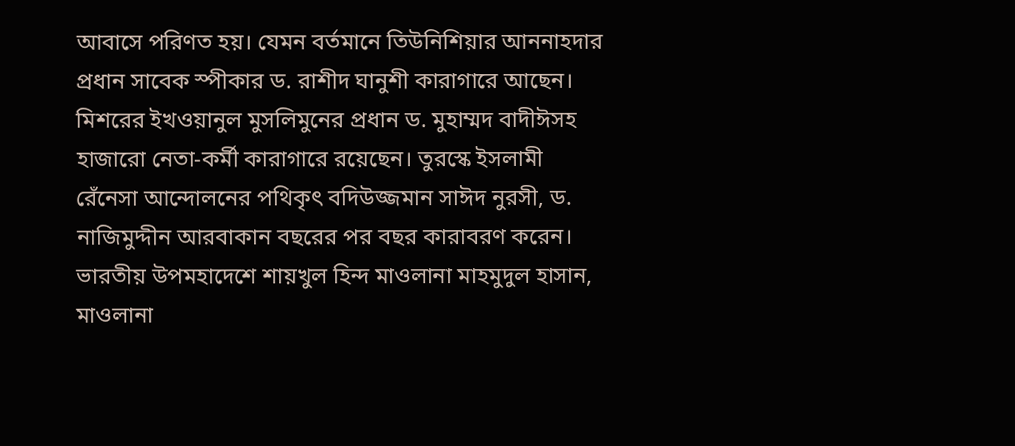আবাসে পরিণত হয়। যেমন বর্তমানে তিউনিশিয়ার আননাহদার প্রধান সাবেক স্পীকার ড. রাশীদ ঘানুশী কারাগারে আছেন। মিশরের ইখওয়ানুল মুসলিমুনের প্রধান ড. মুহাম্মদ বাদীঈসহ হাজারো নেতা-কর্মী কারাগারে রয়েছেন। তুরস্কে ইসলামী রেঁনেসা আন্দোলনের পথিকৃৎ বদিউজ্জমান সাঈদ নুরসী, ড. নাজিমুদ্দীন আরবাকান বছরের পর বছর কারাবরণ করেন। ভারতীয় উপমহাদেশে শায়খুল হিন্দ মাওলানা মাহমুদুল হাসান, মাওলানা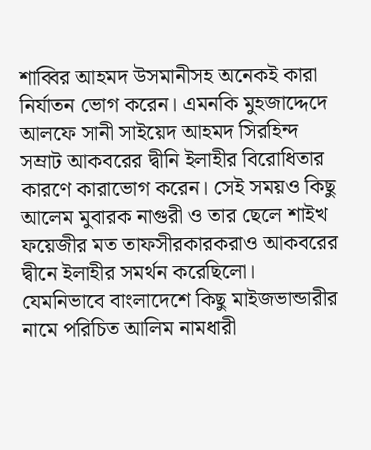শাব্বির আহমদ উসমানীসহ অনেকই কারা নির্যাতন ভোগ করেন। এমনকি মুহজাদ্দেদে আলফে সানী সাইয়েদ আহমদ সিরহিন্দ সম্রাট আকবরের দ্বীনি ইলাহীর বিরোধিতার কারণে কারাভোগ করেন। সেই সময়ও কিছু আলেম মুবারক নাগুরী ও তার ছেলে শাইখ ফয়েজীর মত তাফসীরকারকরাও আকবরের দ্বীনে ইলাহীর সমর্থন করেছিলো। যেমনিভাবে বাংলাদেশে কিছু মাইজভান্ডারীর নামে পরিচিত আলিম নামধারী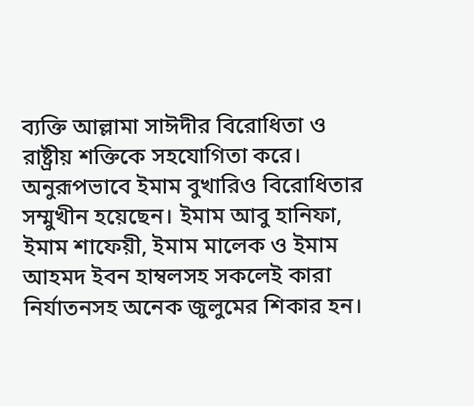ব্যক্তি আল্লামা সাঈদীর বিরোধিতা ও রাষ্ট্রীয় শক্তিকে সহযোগিতা করে। অনুরূপভাবে ইমাম বুখারিও বিরোধিতার সম্মুখীন হয়েছেন। ইমাম আবু হানিফা, ইমাম শাফেয়ী, ইমাম মালেক ও ইমাম আহমদ ইবন হাম্বলসহ সকলেই কারা নির্যাতনসহ অনেক জুলুমের শিকার হন।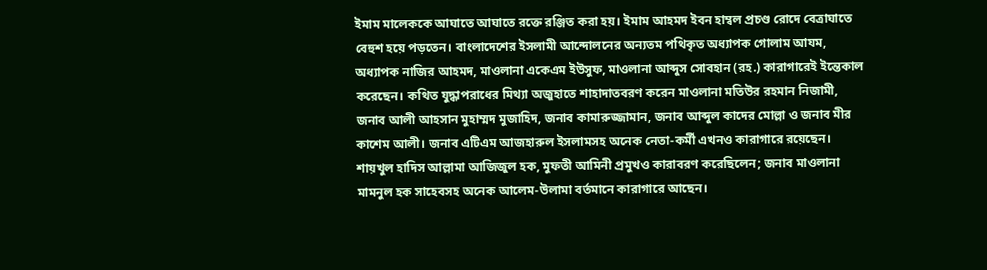ইমাম মালেককে আঘাতে আঘাতে রক্তে রঞ্জিত করা হয়। ইমাম আহমদ ইবন হাম্বল প্রচণ্ড রোদে বেত্রাঘাতে বেহুশ হয়ে পড়তেন। বাংলাদেশের ইসলামী আন্দোলনের অন্যতম পথিকৃত অধ্যাপক গোলাম আযম, অধ্যাপক নাজির আহমদ, মাওলানা একেএম ইউসুফ, মাওলানা আব্দুস সোবহান (রহ.) কারাগারেই ইন্তেকাল করেছেন। কথিত যুদ্ধাপরাধের মিথ্যা অজুহাতে শাহাদাতবরণ করেন মাওলানা মতিউর রহমান নিজামী, জনাব আলী আহসান মুহাম্মদ মুজাহিদ, জনাব কামারুজ্জামান, জনাব আব্দুল কাদের মোল্লা ও জনাব মীর কাশেম আলী। জনাব এটিএম আজহারুল ইসলামসহ অনেক নেতা-কর্মী এখনও কারাগারে রয়েছেন। শায়খুল হাদিস আল্লামা আজিজুল হক, মুফতী আমিনী প্রমুখও কারাবরণ করেছিলেন; জনাব মাওলানা মামনুল হক সাহেবসহ অনেক আলেম-উলামা বর্তমানে কারাগারে আছেন।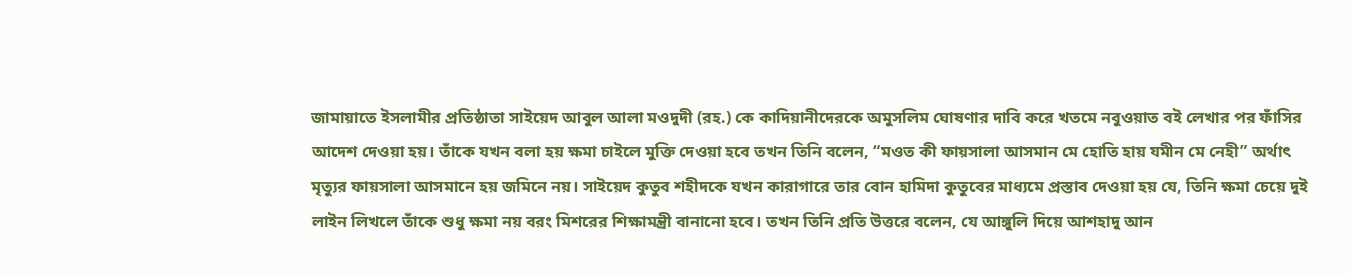জামায়াতে ইসলামীর প্রতিষ্ঠাতা সাইয়েদ আবুল আলা মওদুদী (রহ.) কে কাদিয়ানীদেরকে অমুসলিম ঘোষণার দাবি করে খতমে নবুওয়াত বই লেখার পর ফাঁসির আদেশ দেওয়া হয়। তাঁকে যখন বলা হয় ক্ষমা চাইলে মুক্তি দেওয়া হবে তখন তিনি বলেন, “মওত কী ফায়সালা আসমান মে হোতি হায় যমীন মে নেহী” অর্থাৎ মৃত্যুর ফায়সালা আসমানে হয় জমিনে নয়। সাইয়েদ কুতুব শহীদকে যখন কারাগারে তার বোন হামিদা কুতুবের মাধ্যমে প্রস্তাব দেওয়া হয় যে, তিনি ক্ষমা চেয়ে দুই লাইন লিখলে তাঁকে শুধু ক্ষমা নয় বরং মিশরের শিক্ষামন্ত্রী বানানো হবে। তখন তিনি প্রতি উত্তরে বলেন, যে আঙ্গুলি দিয়ে আশহাদু আন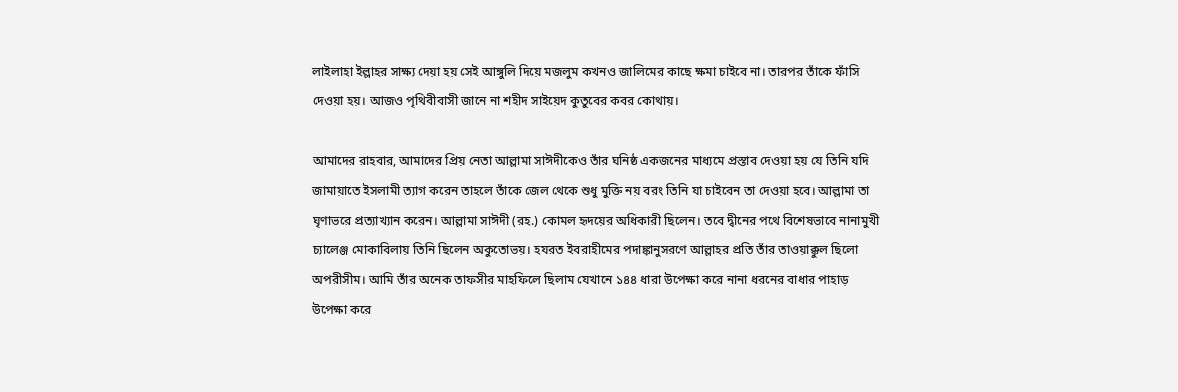লাইলাহা ইল্লাহর সাক্ষ্য দেয়া হয় সেই আঙ্গুলি দিয়ে মজলুম কখনও জালিমের কাছে ক্ষমা চাইবে না। তারপর তাঁকে ফাঁসি দেওয়া হয়। আজও পৃথিবীবাসী জানে না শহীদ সাইয়েদ কুতুবের কবর কোথায়।

আমাদের রাহবার, আমাদের প্রিয় নেতা আল্লামা সাঈদীকেও তাঁর ঘনিষ্ঠ একজনের মাধ্যমে প্রস্তাব দেওয়া হয় যে তিনি যদি জামায়াতে ইসলামী ত্যাগ করেন তাহলে তাঁকে জেল থেকে শুধু মুক্তি নয় বরং তিনি যা চাইবেন তা দেওয়া হবে। আল্লামা তা ঘৃণাভরে প্রত্যাখ্যান করেন। আল্লামা সাঈদী (রহ.) কোমল হৃদয়ের অধিকারী ছিলেন। তবে দ্বীনের পথে বিশেষভাবে নানামুখী চ্যালেঞ্জ মোকাবিলায় তিনি ছিলেন অকুতোভয়। হযরত ইবরাহীমের পদাঙ্কানুসরণে আল্লাহর প্রতি তাঁর তাওয়াক্কুল ছিলো অপরীসীম। আমি তাঁর অনেক তাফসীর মাহফিলে ছিলাম যেখানে ১৪৪ ধারা উপেক্ষা করে নানা ধরনের বাধার পাহাড় উপেক্ষা করে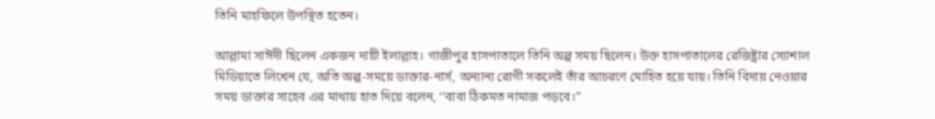তিনি মাহফিলে উপস্থিত হতেন।

আল্লামা সাঈদী ছিলেন একজন দায়ী ইলাল্লাহ। গাজীপুর হাসপাতালে তিনি অল্প সময় ছিলেন। উক্ত হাসপাতালের রেজিষ্ট্রার স্যোশাল মিডিয়াতে লিখেন যে, অতি অল্প-সময়ে ডাক্তার-নার্স, অন্যান্য রোগী সকলেই তাঁর আচরণে মোহিত হয়ে যায়। তিনি বিদায় নেওয়ার সময় ডাক্তার সাহেব এর মাথায় হাত দিয়ে বলেন, ‘‘বাবা ঠিকমত নামাজ পড়বে।”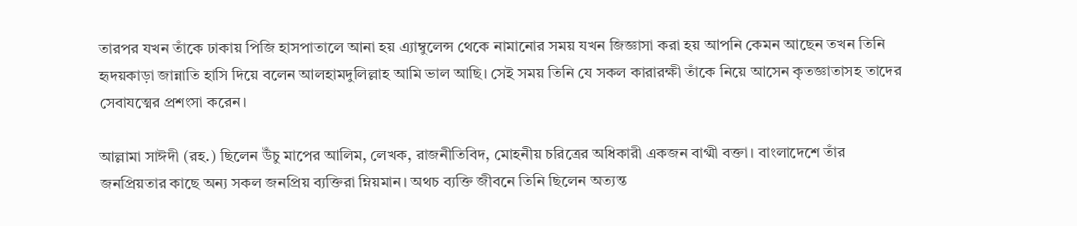তারপর যখন তাঁকে ঢাকায় পিজি হাসপাতালে আনা হয় এ্যাম্বুলেন্স থেকে নামানোর সময় যখন জিজ্ঞাসা করা হয় আপনি কেমন আছেন তখন তিনি হৃদয়কাড়া জান্নাতি হাসি দিয়ে বলেন আলহামদুলিল্লাহ আমি ভাল আছি। সেই সময় তিনি যে সকল কারারক্ষী তাঁকে নিয়ে আসেন কৃতজ্ঞাতাসহ তাদের সেবাযত্মের প্রশংসা করেন।

আল্লামা সাঈদী (রহ.) ছিলেন উঁচু মাপের আলিম, লেখক, রাজনীতিবিদ, মোহনীয় চরিত্রের অধিকারী একজন বাগ্মী বক্তা। বাংলাদেশে তাঁর জনপ্রিয়তার কাছে অন্য সকল জনপ্রিয় ব্যক্তিরা ম্নিয়মান। অথচ ব্যক্তি জীবনে তিনি ছিলেন অত্যন্ত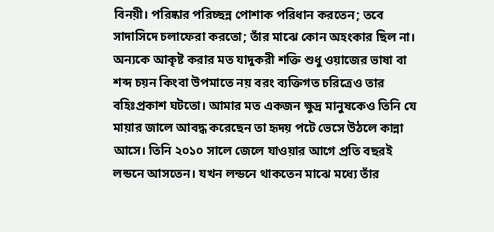বিনয়ী। পরিষ্কার পরিচ্ছন্ন পোশাক পরিধান করতেন; তবে সাদাসিদে চলাফেরা করতো; তাঁর মাঝে কোন অহংকার ছিল না। অন্যকে আকৃষ্ট করার মত যাদুকরী শক্তি শুধু ওয়াজের ভাষা বা শব্দ চয়ন কিংবা উপমাতে নয় বরং ব্যক্তিগত চরিত্রেও তার বহিঃপ্রকাশ ঘটতো। আমার মত একজন ক্ষুদ্র মানুষকেও তিনি যে মায়ার জালে আবদ্ধ করেছেন তা হৃদয় পটে ভেসে উঠলে কান্না আসে। তিনি ২০১০ সালে জেলে যাওয়ার আগে প্রতি বছরই লন্ডনে আসতেন। যখন লন্ডনে থাকতেন মাঝে মধ্যে তাঁর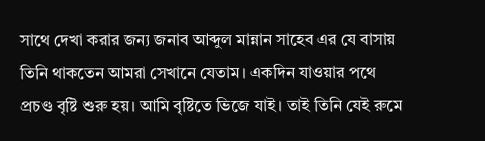সাথে দেখা করার জন্য জনাব আব্দুল মান্নান সাহেব এর যে বাসায় তিনি থাকতেন আমরা সেখানে যেতাম। একদিন যাওয়ার পথে প্রচণ্ড বৃষ্টি শুরু হয়। আমি বৃষ্টিতে ভিজে যাই। তাই তিনি যেই রুমে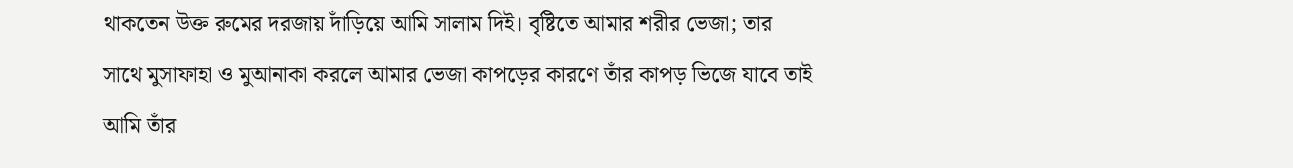থাকতেন উক্ত রুমের দরজায় দাঁড়িয়ে আমি সালাম দিই। বৃষ্টিতে আমার শরীর ভেজা; তার সাথে মুসাফাহা ও মুআনাকা করলে আমার ভেজা কাপড়ের কারণে তাঁর কাপড় ভিজে যাবে তাই আমি তাঁর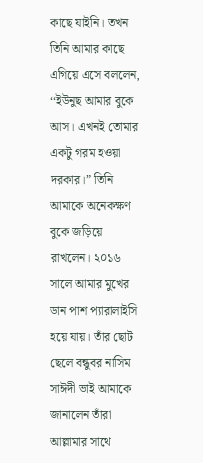কাছে যাইনি। তখন তিনি আমার কাছে এগিয়ে এসে বললেন, ‘‘ইউনুছ আমার বুকে আস। এখনই তোমার একটু গরম হওয়া দরকার।” তিনি আমাকে অনেকক্ষণ বুকে জড়িয়ে রাখলেন। ২০১৬ সালে আমার মুখের ডান পাশ প্যারালাইসি হয়ে যায়। তাঁর ছোট ছেলে বন্ধুবর নাসিম সাঈদী ভাই আমাকে জানালেন তাঁরা আল্লামার সাথে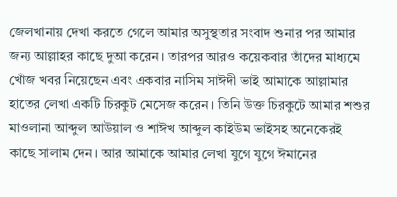জেলখানায় দেখা করতে গেলে আমার অসুস্থতার সংবাদ শুনার পর আমার জন্য আল্লাহর কাছে দুআ করেন। তারপর আরও কয়েকবার তাঁদের মাধ্যমে খোঁজ খবর নিয়েছেন এবং একবার নাসিম সাঈদী ভাই আমাকে আল্লামার হাতের লেখা একটি চিরকুট মেসেজ করেন। তিনি উক্ত চিরকুটে আমার শশুর মাওলানা আব্দুল আউয়াল ও শাঈখ আব্দুল কাইউম ভাইসহ অনেকেরই কাছে সালাম দেন। আর আমাকে আমার লেখা যুগে যুগে ঈমানের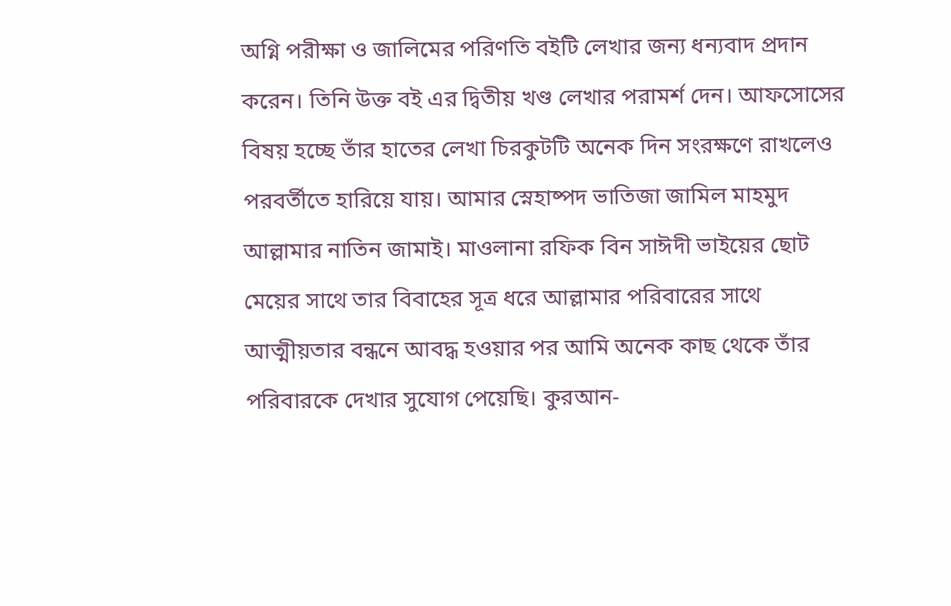অগ্নি পরীক্ষা ও জালিমের পরিণতি বইটি লেখার জন্য ধন্যবাদ প্রদান করেন। তিনি উক্ত বই এর দ্বিতীয় খণ্ড লেখার পরামর্শ দেন। আফসোসের বিষয় হচ্ছে তাঁর হাতের লেখা চিরকুটটি অনেক দিন সংরক্ষণে রাখলেও পরবর্তীতে হারিয়ে যায়। আমার স্নেহাষ্পদ ভাতিজা জামিল মাহমুদ আল্লামার নাতিন জামাই। মাওলানা রফিক বিন সাঈদী ভাইয়ের ছোট মেয়ের সাথে তার বিবাহের সূত্র ধরে আল্লামার পরিবারের সাথে আত্মীয়তার বন্ধনে আবদ্ধ হওয়ার পর আমি অনেক কাছ থেকে তাঁর পরিবারকে দেখার সুযোগ পেয়েছি। কুরআন-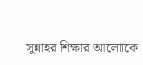সুন্নাহর শিক্ষার আলোাকে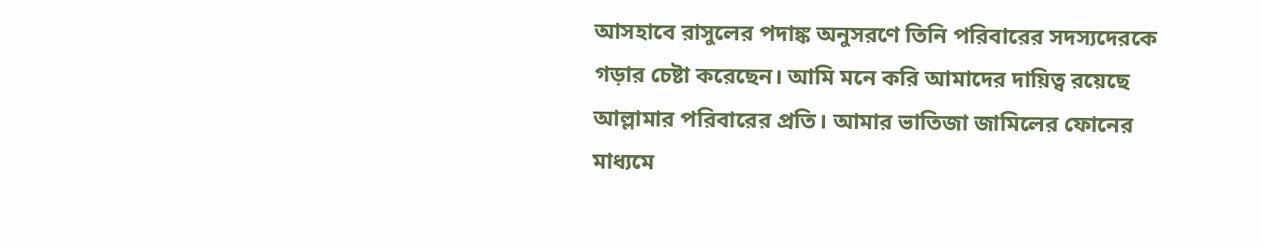আসহাবে রাসুলের পদাঙ্ক অনুসরণে তিনি পরিবারের সদস্যদেরকে গড়ার চেষ্টা করেছেন। আমি মনে করি আমাদের দায়িত্ব রয়েছে আল্লামার পরিবারের প্রতি। আমার ভাতিজা জামিলের ফোনের মাধ্যমে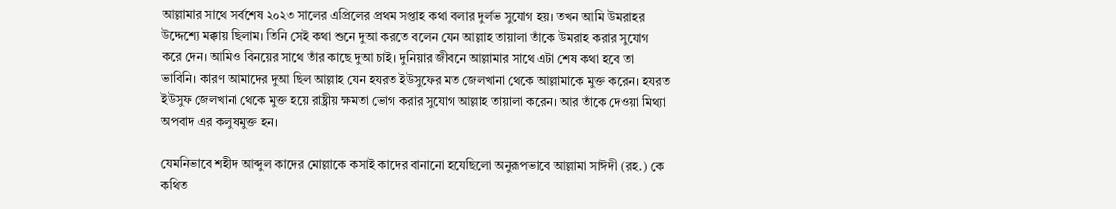আল্লামার সাথে সর্বশেষ ২০২৩ সালের এপ্রিলের প্রথম সপ্তাহ কথা বলার দুর্লভ সুযোগ হয়। তখন আমি উমরাহর উদ্দেশ্যে মক্কায় ছিলাম। তিনি সেই কথা শুনে দুআ করতে বলেন যেন আল্লাহ তায়ালা তাঁকে উমরাহ করার সুযোগ করে দেন। আমিও বিনয়ের সাথে তাঁর কাছে দুআ চাই। দুনিয়ার জীবনে আল্লামার সাথে এটা শেষ কথা হবে তা ভাবিনি। কারণ আমাদের দুআ ছিল আল্লাহ যেন হযরত ইউসুফের মত জেলখানা থেকে আল্লামাকে মুক্ত করেন। হযরত ইউসুফ জেলখানা থেকে মুক্ত হয়ে রাষ্ট্রীয় ক্ষমতা ভোগ করার সুযোগ আল্লাহ তায়ালা করেন। আর তাঁকে দেওয়া মিথ্যা অপবাদ এর কলুষমুক্ত হন।

যেমনিভাবে শহীদ আব্দুল কাদের মোল্লাকে কসাই কাদের বানানো হযেছিলো অনুরূপভাবে আল্লামা সাঈদী (রহ.) কে কথিত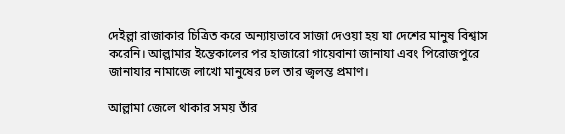দেইল্লা রাজাকার চিত্রিত করে অন্যায়ভাবে সাজা দেওয়া হয় যা দেশের মানুষ বিশ্বাস করেনি। আল্লামার ইন্তেকালের পর হাজারো গায়েবানা জানাযা এবং পিরোজপুরে জানাযার নামাজে লাখো মানুষের ঢল তার জ্বলন্ত প্রমাণ।

আল্লামা জেলে থাকার সময় তাঁর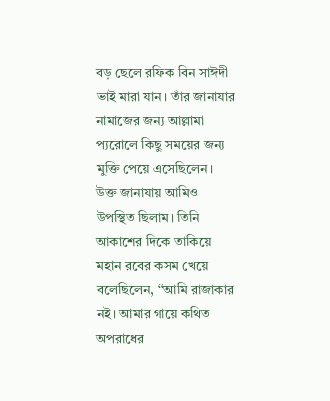বড় ছেলে রফিক বিন সাঈদী ভাই মারা যান। তাঁর জানাযার নামাজের জন্য আল্লামা প্যরোলে কিছু সময়ের জন্য মুক্তি পেয়ে এসেছিলেন। উক্ত জানাযায় আমিও উপস্থিত ছিলাম। তিনি আকাশের দিকে তাকিয়ে মহান রবের কসম খেয়ে বলেছিলেন, ‘‘আমি রাজাকার নই। আমার গায়ে কথিত অপরাধের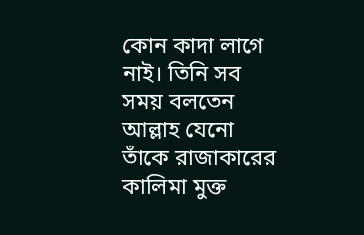কোন কাদা লাগে নাই। তিনি সব সময় বলতেন আল্লাহ যেনো তাঁকে রাজাকারের কালিমা মুক্ত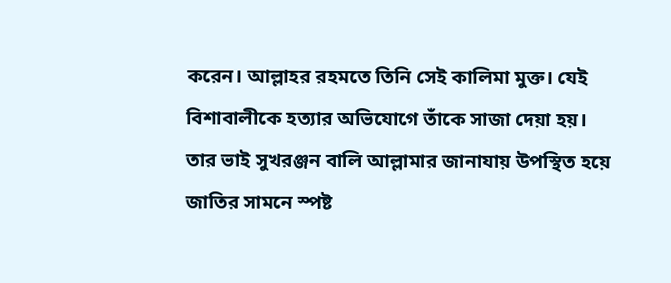করেন। আল্লাহর রহমতে তিনি সেই কালিমা মুক্ত। যেই বিশাবালীকে হত্যার অভিযোগে তাঁকে সাজা দেয়া হয়। তার ভাই সুখরঞ্জন বালি আল্লামার জানাযায় উপস্থিত হয়ে জাতির সামনে স্পষ্ট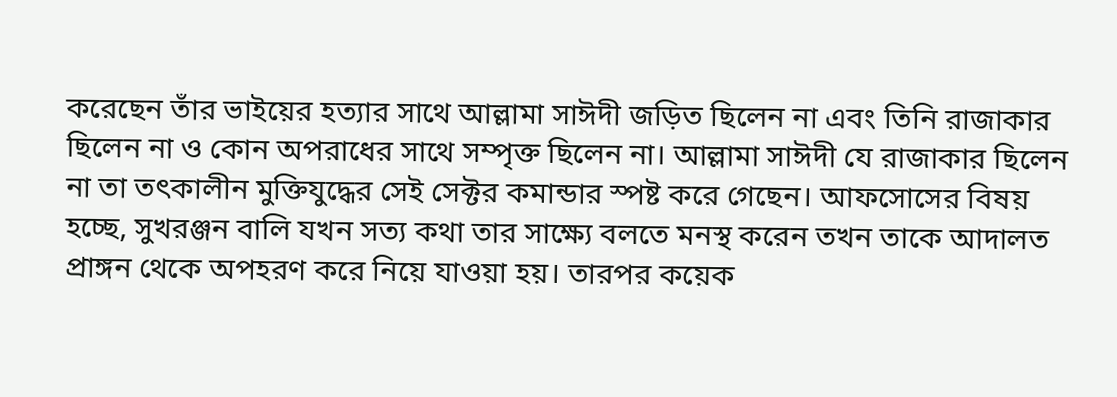করেছেন তাঁর ভাইয়ের হত্যার সাথে আল্লামা সাঈদী জড়িত ছিলেন না এবং তিনি রাজাকার ছিলেন না ও কোন অপরাধের সাথে সম্পৃক্ত ছিলেন না। আল্লামা সাঈদী যে রাজাকার ছিলেন না তা তৎকালীন মুক্তিযুদ্ধের সেই সেক্টর কমান্ডার স্পষ্ট করে গেছেন। আফসোসের বিষয় হচ্ছে, সুখরঞ্জন বালি যখন সত্য কথা তার সাক্ষ্যে বলতে মনস্থ করেন তখন তাকে আদালত প্রাঙ্গন থেকে অপহরণ করে নিয়ে যাওয়া হয়। তারপর কয়েক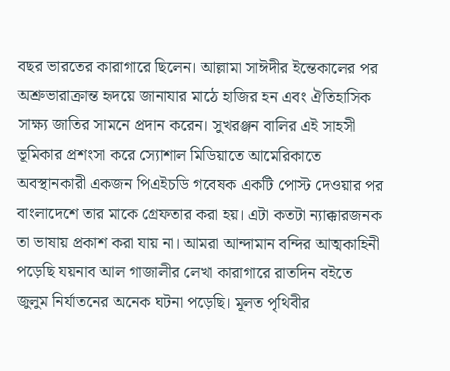বছর ভারতের কারাগারে ছিলেন। আল্লামা সাঈদীর ইন্তেকালের পর অশ্রুভারাক্রান্ত হৃদয়ে জানাযার মাঠে হাজির হন এবং ঐতিহাসিক সাক্ষ্য জাতির সামনে প্রদান করেন। সুখরঞ্জন বালির এই সাহসী ভূমিকার প্রশংসা করে স্যোশাল মিডিয়াতে আমেরিকাতে অবস্থানকারী একজন পিএইচডি গবেষক একটি পোস্ট দেওয়ার পর বাংলাদেশে তার মাকে গ্রেফতার করা হয়। এটা কতটা ন্যাক্কারজনক তা ভাষায় প্রকাশ করা যায় না। আমরা আন্দামান বন্দির আত্মকাহিনী পড়েছি যয়নাব আল গাজালীর লেখা কারাগারে রাতদিন বইতে জুলুম নির্যাতনের অনেক ঘটনা পড়েছি। মূলত পৃথিবীর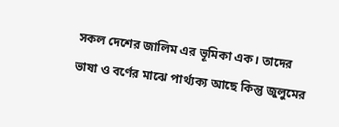সকল দেশের জালিম এর ভূমিকা এক। তাদের ভাষা ও বর্ণের মাঝে পার্থ্যক্য আছে কিন্তু জুলুমের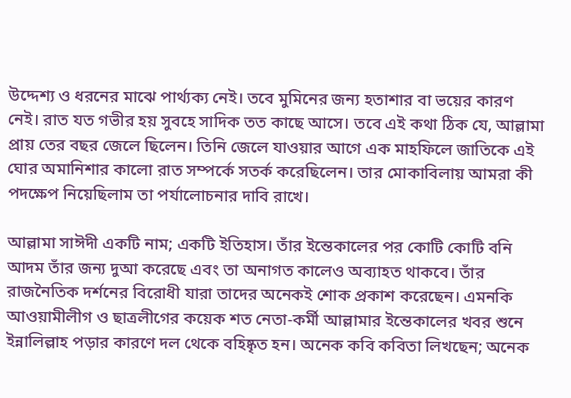উদ্দেশ্য ও ধরনের মাঝে পার্থ্যক্য নেই। তবে মুমিনের জন্য হতাশার বা ভয়ের কারণ নেই। রাত যত গভীর হয় সুবহে সাদিক তত কাছে আসে। তবে এই কথা ঠিক যে, আল্লামা প্রায় তের বছর জেলে ছিলেন। তিনি জেলে যাওয়ার আগে এক মাহফিলে জাতিকে এই ঘোর অমানিশার কালো রাত সম্পর্কে সতর্ক করেছিলেন। তার মোকাবিলায় আমরা কী পদক্ষেপ নিয়েছিলাম তা পর্যালোচনার দাবি রাখে।

আল্লামা সাঈদী একটি নাম; একটি ইতিহাস। তাঁর ইন্তেকালের পর কোটি কোটি বনি আদম তাঁর জন্য দুআ করেছে এবং তা অনাগত কালেও অব্যাহত থাকবে। তাঁর রাজনৈতিক দর্শনের বিরোধী যারা তাদের অনেকই শোক প্রকাশ করেছেন। এমনকি আওয়ামীলীগ ও ছাত্রলীগের কয়েক শত নেতা-কর্মী আল্লামার ইন্তেকালের খবর শুনে ইন্নালিল্লাহ পড়ার কারণে দল থেকে বহিষ্কৃত হন। অনেক কবি কবিতা লিখছেন; অনেক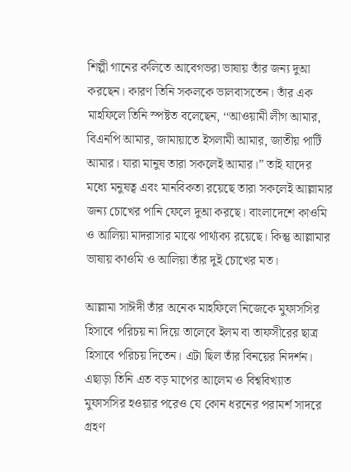শিল্পী গানের কলিতে আবেগভরা ভাষায় তাঁর জন্য দুআ করছেন। কারণ তিনি সকলকে ভালবাসতেন। তাঁর এক মাহফিলে তিনি স্পষ্টত বলেছেন, ‘‘আওয়ামী লীগ আমার, বিএনপি আমার, জামায়াতে ইসলামী আমার, জাতীয় পার্টি আমার। যারা মানুষ তারা সকলেই আমার।” তাই যাদের মধ্যে মনুষত্ব এবং মানবিকতা রয়েছে তারা সকলেই আল্লামার জন্য চোখের পানি ফেলে দুআ করছে। বাংলাদেশে কাওমি ও আলিয়া মাদরাসার মাঝে পার্থ্যক্য রয়েছে। কিন্তু আল্লামার ভাষায় কাওমি ও আলিয়া তাঁর দুই চোখের মত।

আল্লামা সাঈদী তাঁর অনেক মাহফিলে নিজেকে মুফাসসির হিসাবে পরিচয় না দিয়ে তালেবে ইলম বা তাফসীরের ছাত্র হিসাবে পরিচয় দিতেন। এটা ছিল তাঁর বিনয়ের নিদর্শন। এছাড়া তিনি এত বড় মাপের আলেম ও বিশ্ববিখ্যাত মুফাসসির হওয়ার পরেও যে কোন ধরনের পরামর্শ সাদরে গ্রহণ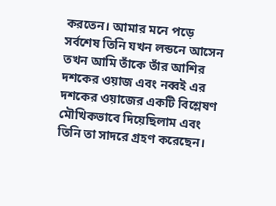করতেন। আমার মনে পড়ে সর্বশেষ তিনি যখন লন্ডনে আসেন তখন আমি তাঁকে তাঁর আশির দশকের ওয়াজ এবং নব্বই এর দশকের ওয়াজের একটি বিশ্লেষণ মৌখিকভাবে দিয়েছিলাম এবং তিনি তা সাদরে গ্রহণ করেছেন।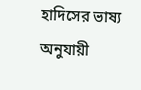হাদিসের ভাষ্য অনুযায়ী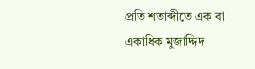প্রতি শতাব্দীতে এক বা একাধিক মুজাদ্দিদ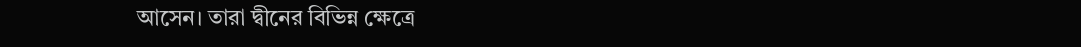আসেন। তারা দ্বীনের বিভিন্ন ক্ষেত্রে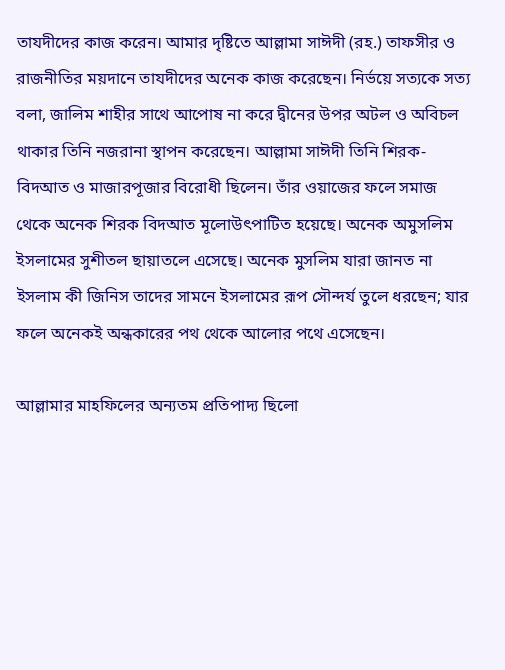তাযদীদের কাজ করেন। আমার দৃষ্টিতে আল্লামা সাঈদী (রহ.) তাফসীর ও রাজনীতির ময়দানে তাযদীদের অনেক কাজ করেছেন। নির্ভয়ে সত্যকে সত্য বলা, জালিম শাহীর সাথে আপোষ না করে দ্বীনের উপর অটল ও অবিচল থাকার তিনি নজরানা স্থাপন করেছেন। আল্লামা সাঈদী তিনি শিরক-বিদআত ও মাজারপূজার বিরোধী ছিলেন। তাঁর ওয়াজের ফলে সমাজ থেকে অনেক শিরক বিদআত মূলোউৎপাটিত হয়েছে। অনেক অমুসলিম ইসলামের সুশীতল ছায়াতলে এসেছে। অনেক মুসলিম যারা জানত না ইসলাম কী জিনিস তাদের সামনে ইসলামের রূপ সৌন্দর্য তুলে ধরছেন; যার ফলে অনেকই অন্ধকারের পথ থেকে আলোর পথে এসেছেন।

আল্লামার মাহফিলের অন্যতম প্রতিপাদ্য ছিলো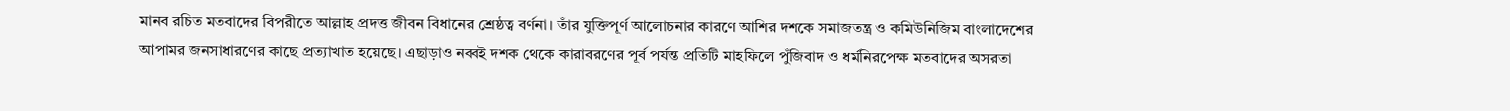মানব রচিত মতবাদের বিপরীতে আল্লাহ প্রদত্ত জীবন বিধানের শ্রেষ্ঠত্ব বর্ণনা। তাঁর যুক্তিপূর্ণ আলোচনার কারণে আশির দশকে সমাজতন্ত্র ও কমিউনিজিম বাংলাদেশের আপামর জনসাধারণের কাছে প্রত্যাখাত হয়েছে। এছাড়াও নব্বই দশক থেকে কারাবরণের পূর্ব পর্যন্ত প্রতিটি মাহফিলে পুঁজিবাদ ও ধর্মনিরপেক্ষ মতবাদের অসরতা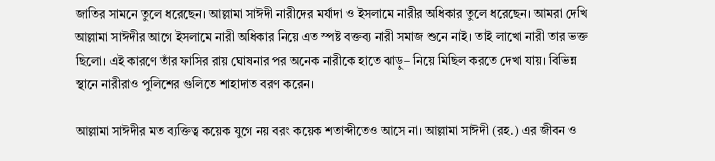জাতির সামনে তুলে ধরেছেন। আল্লামা সাঈদী নারীদের মর্যাদা ও ইসলামে নারীর অধিকার তুলে ধরেছেন। আমরা দেখি আল্লামা সাঈদীর আগে ইসলামে নারী অধিকার নিয়ে এত স্পষ্ট বক্তব্য নারী সমাজ শুনে নাই। তাই লাখো নারী তার ভক্ত ছিলো। এই কারণে তাঁর ফাসির রায় ঘোষনার পর অনেক নারীকে হাতে ঝাড়ু– নিয়ে মিছিল করতে দেখা যায়। বিভিন্ন স্থানে নারীরাও পুলিশের গুলিতে শাহাদাত বরণ করেন।

আল্লামা সাঈদীর মত ব্যক্তিত্ব কয়েক যুগে নয় বরং কয়েক শতাব্দীতেও আসে না। আল্লামা সাঈদী (রহ.) এর জীবন ও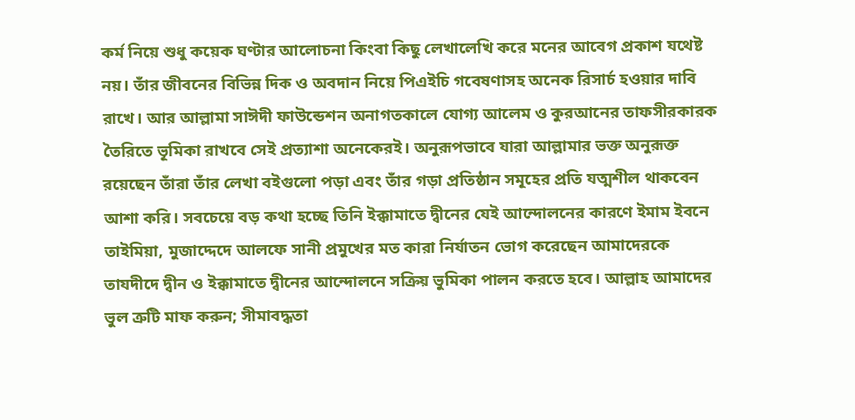কর্ম নিয়ে শুধু কয়েক ঘণ্টার আলোচনা কিংবা কিছু লেখালেখি করে মনের আবেগ প্রকাশ যথেষ্ট নয়। তাঁর জীবনের বিভিন্ন দিক ও অবদান নিয়ে পিএইচি গবেষণাসহ অনেক রিসার্চ হওয়ার দাবি রাখে। আর আল্লামা সাঈদী ফাউন্ডেশন অনাগতকালে যোগ্য আলেম ও কুরআনের তাফসীরকারক তৈরিতে ভূমিকা রাখবে সেই প্রত্যাশা অনেকেরই। অনুরূপভাবে যারা আল্লামার ভক্ত অনুরূক্ত রয়েছেন তাঁরা তাঁর লেখা বইগুলো পড়া এবং তাঁর গড়া প্রতিষ্ঠান সমূহের প্রতি যত্মশীল থাকবেন আশা করি। সবচেয়ে বড় কথা হচ্ছে তিনি ইক্কামাতে দ্বীনের যেই আন্দোলনের কারণে ইমাম ইবনে তাইমিয়া, মুজাদ্দেদে আলফে সানী প্রমুখের মত কারা নির্যাতন ভোগ করেছেন আমাদেরকে তাযদীদে দ্বীন ও ইক্কামাতে দ্বীনের আন্দোলনে সক্রিয় ভুমিকা পালন করতে হবে। আল্লাহ আমাদের ভুল ত্রুটি মাফ করুন; সীমাবদ্ধতা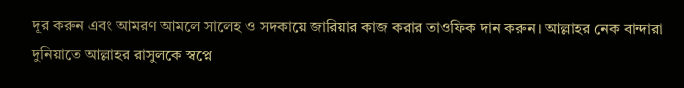দূর করুন এবং আমরণ আমলে সালেহ ও সদকায়ে জারিয়ার কাজ করার তাওফিক দান করুন। আল্লাহর নেক বান্দারা দুনিয়াতে আল্লাহর রাসুলকে স্বপ্নে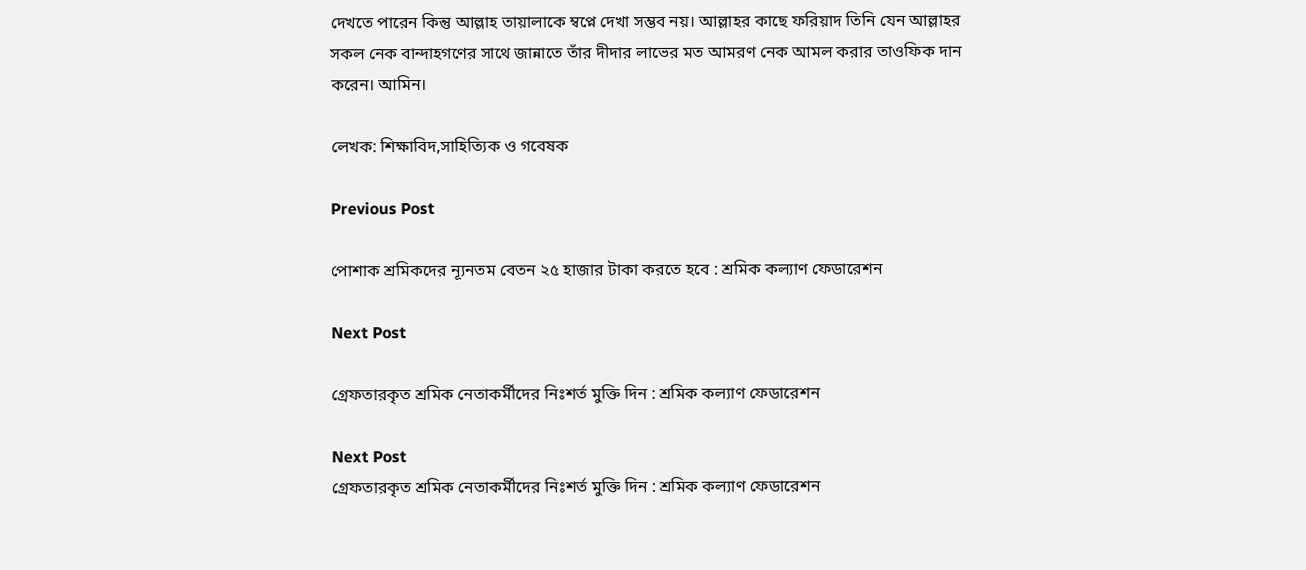দেখতে পারেন কিন্তু আল্লাহ তায়ালাকে ম্বপ্নে দেখা সম্ভব নয়। আল্লাহর কাছে ফরিয়াদ তিনি যেন আল্লাহর সকল নেক বান্দাহগণের সাথে জান্নাতে তাঁর দীদার লাভের মত আমরণ নেক আমল করার তাওফিক দান করেন। আমিন।

লেখক: শিক্ষাবিদ,সাহিত্যিক ও গবেষক

Previous Post

পোশাক শ্রমিকদের ন্যূনতম বেতন ২৫ হাজার টাকা করতে হবে : শ্রমিক কল্যাণ ফেডারেশন

Next Post

গ্রেফতারকৃত শ্রমিক নেতাকর্মীদের নিঃশর্ত মুক্তি দিন : শ্রমিক কল্যাণ ফেডারেশন

Next Post
গ্রেফতারকৃত শ্রমিক নেতাকর্মীদের নিঃশর্ত মুক্তি দিন : শ্রমিক কল্যাণ ফেডারেশন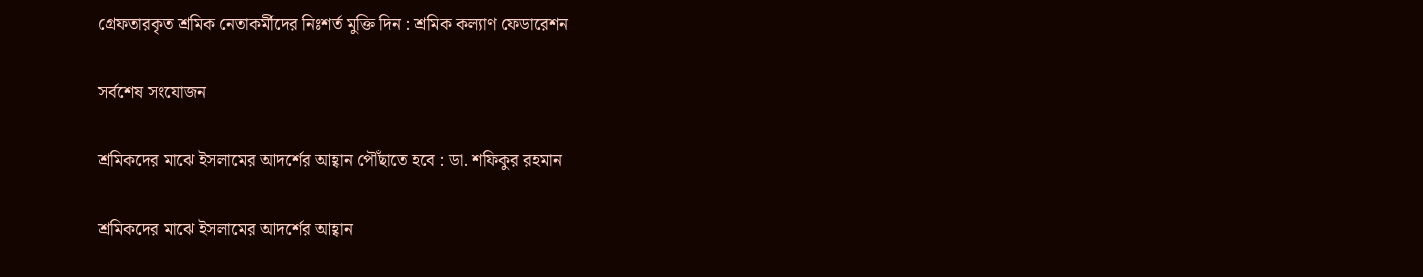গ্রেফতারকৃত শ্রমিক নেতাকর্মীদের নিঃশর্ত মুক্তি দিন : শ্রমিক কল্যাণ ফেডারেশন

সর্বশেষ সংযোজন

শ্রমিকদের মাঝে ইসলামের আদর্শের আহ্বান পৌঁছাতে হবে : ডা. শফিকুর রহমান

শ্রমিকদের মাঝে ইসলামের আদর্শের আহ্বান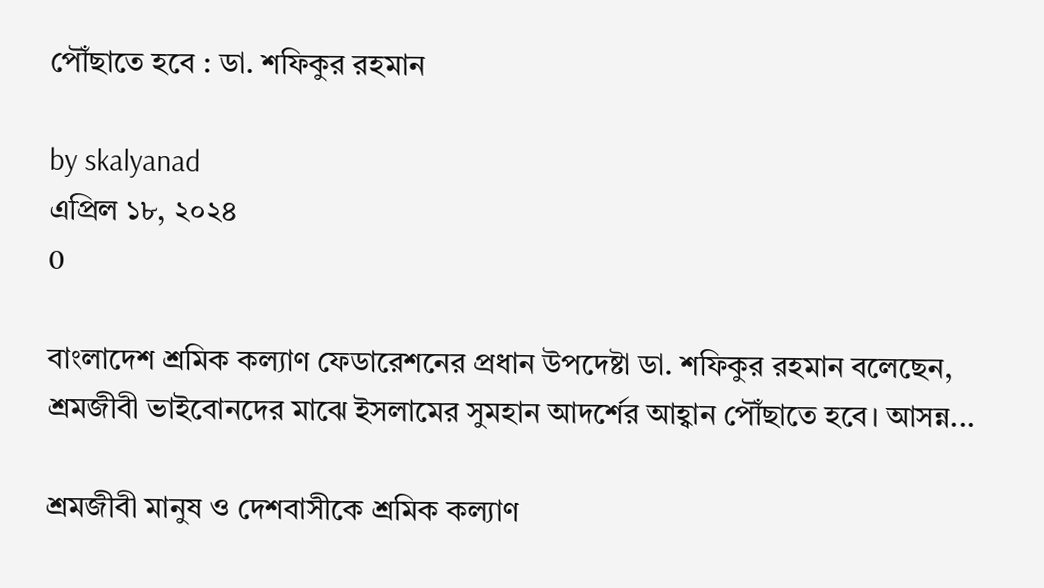পৌঁছাতে হবে : ডা. শফিকুর রহমান

by skalyanad
এপ্রিল ১৮, ২০২৪
0

বাংলাদেশ শ্রমিক কল্যাণ ফেডারেশনের প্রধান উপদেষ্টা ডা. শফিকুর রহমান বলেছেন, শ্রমজীবী ভাইবোনদের মাঝে ইসলামের সুমহান আদর্শের আহ্বান পৌঁছাতে হবে। আসন্ন...

শ্রমজীবী মানুষ ও দেশবাসীকে শ্রমিক কল্যাণ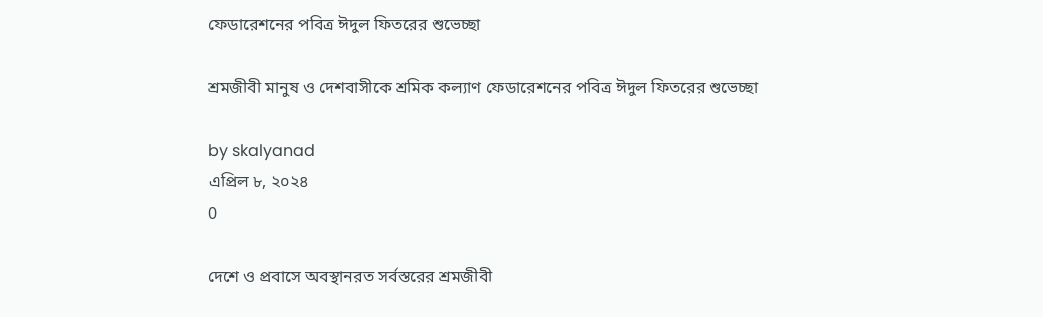ফেডারেশনের পবিত্র ঈদুল ফিতরের শুভেচ্ছা

শ্রমজীবী মানুষ ও দেশবাসীকে শ্রমিক কল্যাণ ফেডারেশনের পবিত্র ঈদুল ফিতরের শুভেচ্ছা

by skalyanad
এপ্রিল ৮, ২০২৪
0

দেশে ও প্রবাসে অবস্থানরত সর্বস্তরের শ্রমজীবী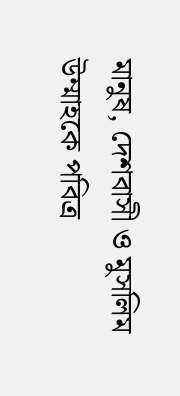মানুষ, দেশবাসী ও মুসলিম উম্মাহকে পবিত্র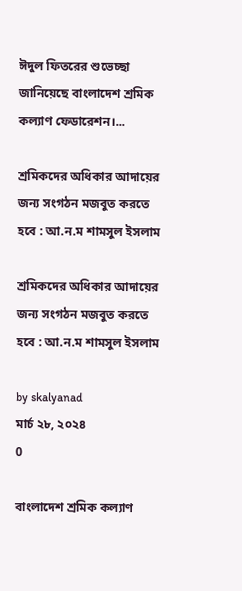ঈদুল ফিতরের শুভেচ্ছা জানিয়েছে বাংলাদেশ শ্রমিক কল্যাণ ফেডারেশন।...

শ্রমিকদের অধিকার আদায়ের জন্য সংগঠন মজবুত করতে হবে : আ.ন.ম শামসুল ইসলাম

শ্রমিকদের অধিকার আদায়ের জন্য সংগঠন মজবুত করতে হবে : আ.ন.ম শামসুল ইসলাম

by skalyanad
মার্চ ২৮, ২০২৪
0

বাংলাদেশ শ্রমিক কল্যাণ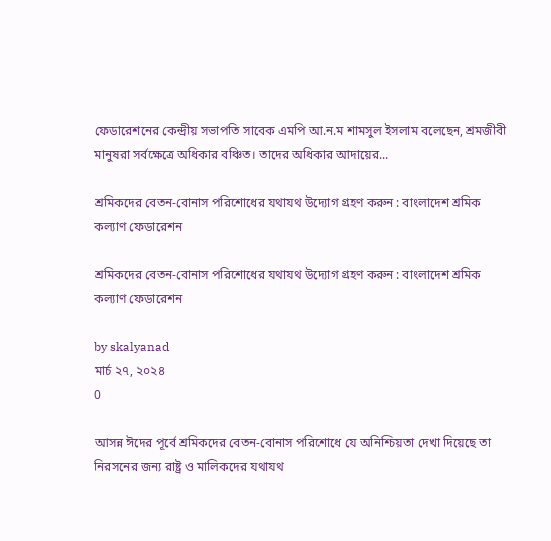ফেডারেশনের কেন্দ্রীয় সভাপতি সাবেক এমপি আ.ন.ম শামসুল ইসলাম বলেছেন, শ্রমজীবী মানুষরা সর্বক্ষেত্রে অধিকার বঞ্চিত। তাদের অধিকার আদায়ের...

শ্রমিকদের বেতন-বোনাস পরিশোধের যথাযথ উদ্যোগ গ্রহণ করুন : বাংলাদেশ শ্রমিক কল্যাণ ফেডারেশন

শ্রমিকদের বেতন-বোনাস পরিশোধের যথাযথ উদ্যোগ গ্রহণ করুন : বাংলাদেশ শ্রমিক কল্যাণ ফেডারেশন

by skalyanad
মার্চ ২৭, ২০২৪
0

আসন্ন ঈদের পূর্বে শ্রমিকদের বেতন-বোনাস পরিশোধে যে অনিশ্চিয়তা দেখা দিয়েছে তা নিরসনের জন্য রাষ্ট্র ও মালিকদের যথাযথ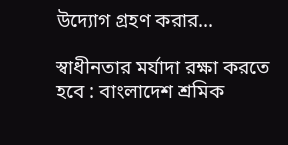উদ্যোগ গ্রহণ করার...

স্বাধীনতার মর্যাদা রক্ষা করতে হবে : বাংলাদেশ শ্রমিক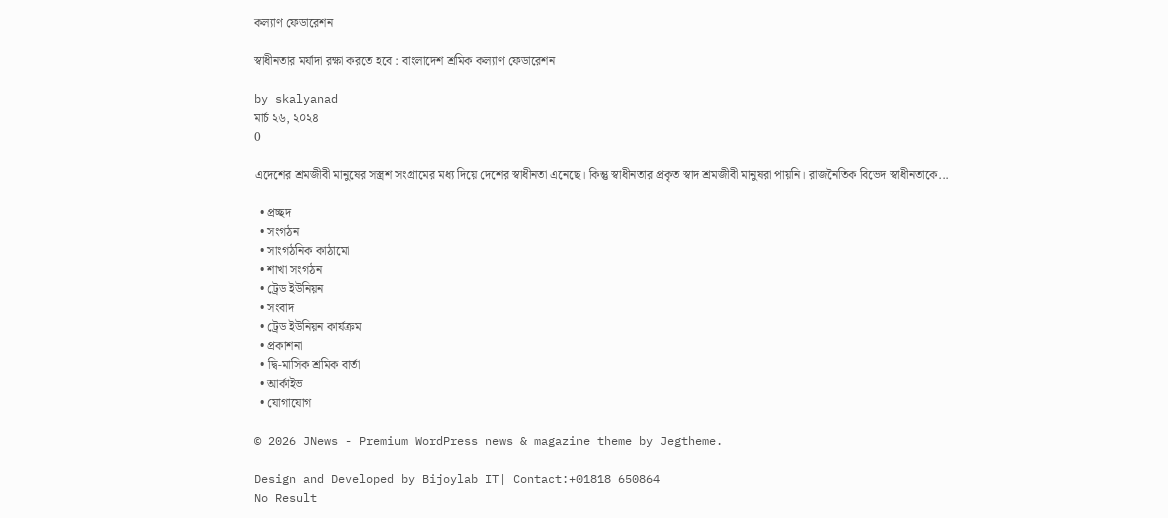কল্যাণ ফেডারেশন

স্বাধীনতার মর্যাদা রক্ষা করতে হবে : বাংলাদেশ শ্রমিক কল্যাণ ফেডারেশন

by skalyanad
মার্চ ২৬, ২০২৪
0

এদেশের শ্রমজীবী মানুষের সস্ত্রশ সংগ্রামের মধ্য দিয়ে দেশের স্বাধীনতা এনেছে। কিন্তু স্বাধীনতার প্রকৃত স্বাদ শ্রমজীবী মানুষরা পায়নি। রাজনৈতিক বিভেদ স্বাধীনতাকে...

  • প্রচ্ছদ
  • সংগঠন
  • সাংগঠনিক কাঠামো
  • শাখা সংগঠন
  • ট্রেড ইউনিয়ন
  • সংবাদ
  • ট্রেড ইউনিয়ন কার্যক্রম
  • প্রকাশনা
  • দ্বি-মাসিক শ্রমিক বার্তা
  • আর্কাইভ
  • যোগাযোগ

© 2026 JNews - Premium WordPress news & magazine theme by Jegtheme.

Design and Developed by Bijoylab IT| Contact:+01818 650864
No Result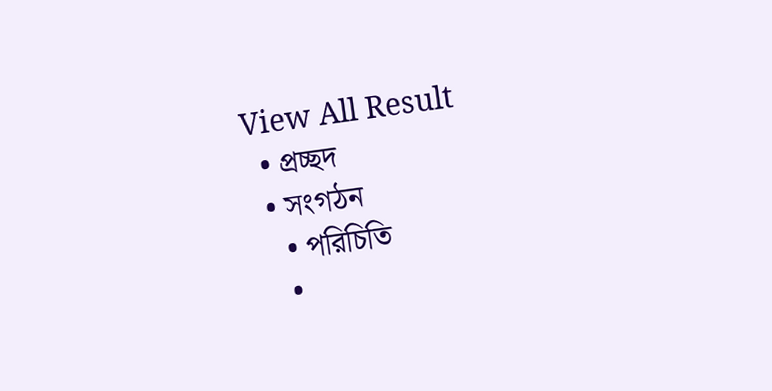View All Result
  • প্রচ্ছদ
  • সংগঠন
    • পরিচিতি
    •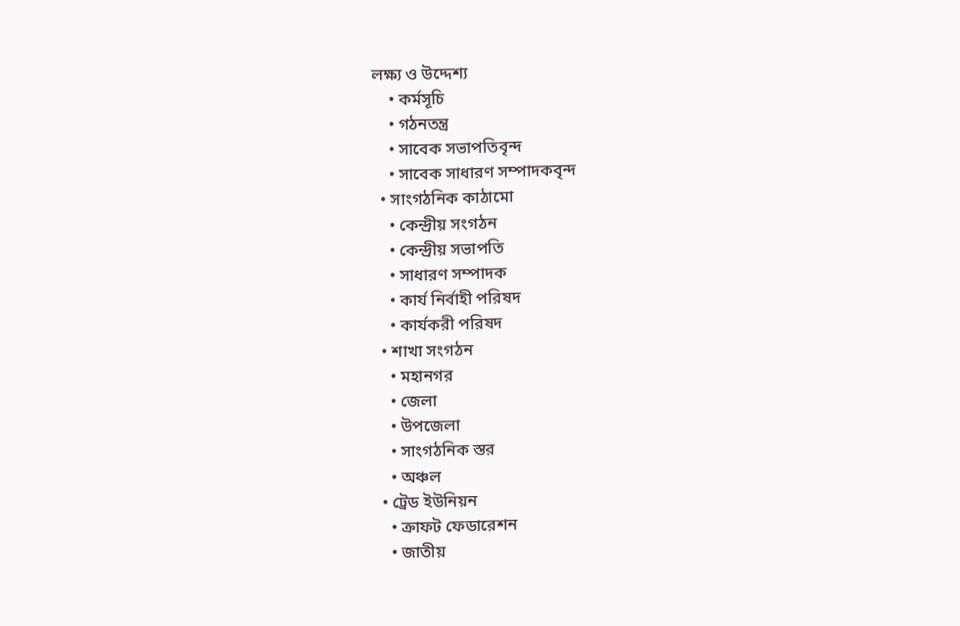লক্ষ্য ও উদ্দেশ্য
    • কর্মসূচি
    • গঠনতন্ত্র
    • সাবেক সভাপতিবৃন্দ
    • সাবেক সাধারণ সম্পাদকবৃন্দ
  • সাংগঠনিক কাঠামো
    • কেন্দ্রীয় সংগঠন
    • কেন্দ্রীয় সভাপতি
    • সাধারণ সম্পাদক
    • কার্য নির্বাহী পরিষদ
    • কার্যকরী পরিষদ
  • শাখা সংগঠন
    • মহানগর
    • জেলা
    • উপজেলা
    • সাংগঠনিক স্তর
    • অঞ্চল
  • ট্রেড ইউনিয়ন
    • ক্রাফট ফেডারেশন
    • জাতীয়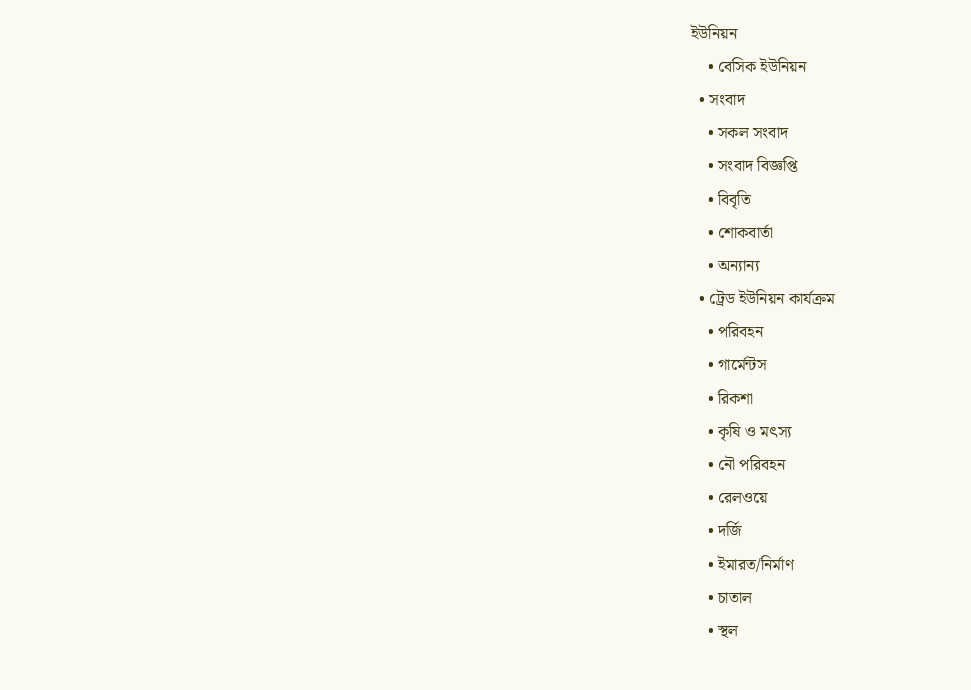ইউনিয়ন
    • বেসিক ইউনিয়ন
  • সংবাদ
    • সকল সংবাদ
    • সংবাদ বিজ্ঞপ্তি
    • বিবৃতি
    • শোকবার্তা
    • অন্যান্য
  • ট্রেড ইউনিয়ন কার্যক্রম
    • পরিবহন
    • গার্মেন্টস
    • রিকশা
    • কৃষি ও মৎস্য
    • নৌ পরিবহন
    • রেলওয়ে
    • দর্জি
    • ইমারত/নির্মাণ
    • চাতাল
    • স্থল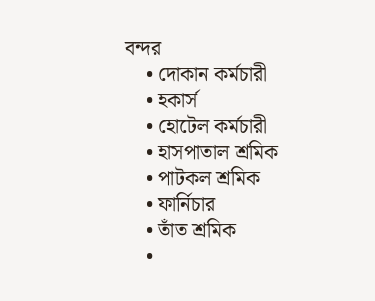বন্দর
    • দোকান কর্মচারী
    • হকার্স
    • হোটেল কর্মচারী
    • হাসপাতাল শ্রমিক
    • পাটকল শ্রমিক
    • ফার্নিচার
    • তাঁত শ্রমিক
    •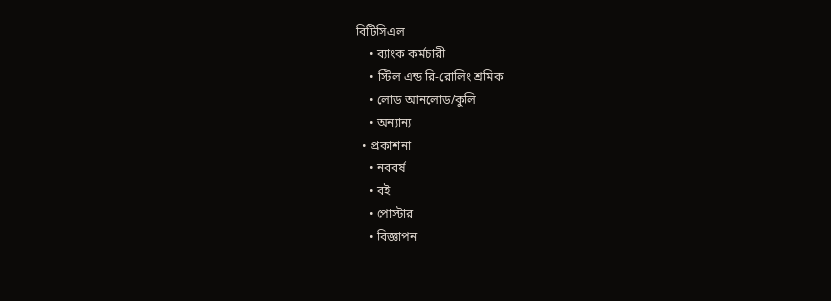বিটিসিএল
    • ব্যাংক কর্মচারী
    • স্টিল এন্ড রি-রোলিং শ্রমিক
    • লোড আনলোড/কুলি
    • অন্যান্য
  • প্রকাশনা
    • নববর্ষ
    • বই
    • পোস্টার
    • বিজ্ঞাপন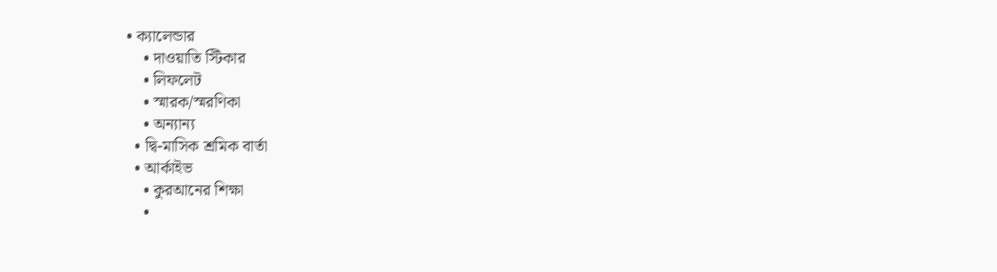• ক্যালেন্ডার
    • দাওয়াতি স্টিকার
    • লিফলেট
    • স্মারক/স্মরণিকা
    • অন্যান্য
  • দ্বি-মাসিক শ্রমিক বার্তা
  • আর্কাইভ
    • কুরআনের শিক্ষা
    •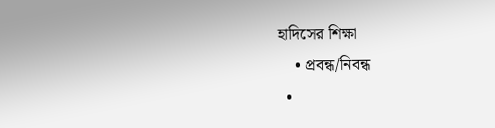হাদিসের শিক্ষা
    • প্রবন্ধ/নিবন্ধ
  •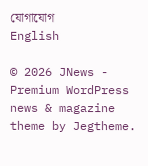যোগাযোগ
English

© 2026 JNews - Premium WordPress news & magazine theme by Jegtheme.